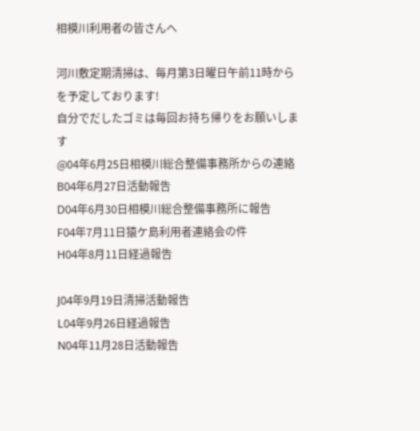相模川利用者の皆さんへ

河川敷定期清掃は、毎月第3日曜日午前11時からを予定しております!
自分でだしたゴミは毎回お持ち帰りをお願いします
@04年6月25日相模川総合整備事務所からの連絡
B04年6月27日活動報告
D04年6月30日相模川総合整備事務所に報告
F04年7月11日猿ケ島利用者連絡会の件
H04年8月11日経過報告

J04年9月19日清掃活動報告
L04年9月26日経過報告
N04年11月28日活動報告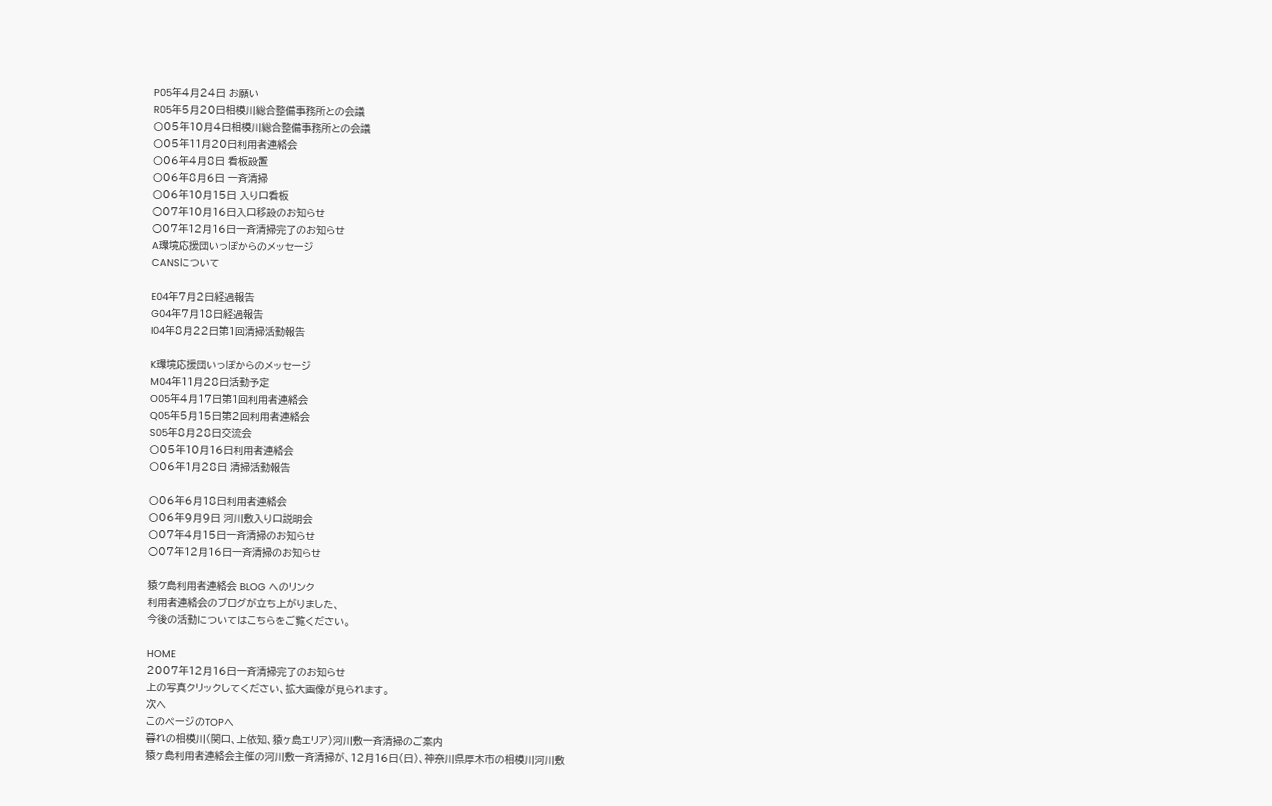P05年4月24日 お願い
R05年5月20日相模川総合整備事務所との会議
〇05年10月4日相模川総合整備事務所との会議
〇05年11月20日利用者連絡会
〇06年4月8日 看板設置
〇06年8月6日 一斉清掃
〇06年10月15日 入り口看板
○07年10月16日入口移設のお知らせ
○07年12月16日一斉清掃完了のお知らせ
A環境応援団いっぽからのメッセージ
CANSについて

E04年7月2日経過報告
G04年7月18日経過報告
I04年8月22日第1回清掃活動報告

K環境応援団いっぽからのメッセージ
M04年11月28日活動予定
O05年4月17日第1回利用者連絡会
Q05年5月15日第2回利用者連絡会
S05年8月28日交流会
〇05年10月16日利用者連絡会
〇06年1月28日 清掃活動報告

〇06年6月18日利用者連絡会
〇06年9月9日 河川敷入り口説明会
〇07年4月15日一斉清掃のお知らせ
○07年12月16日一斉清掃のお知らせ

猿ケ島利用者連絡会 BLOG へのリンク
利用者連絡会のブログが立ち上がりました、
今後の活動についてはこちらをご覧ください。

HOME
2007年12月16日一斉清掃完了のお知らせ
上の写真クリックしてください、拡大画像が見られます。
次へ
このページのTOPへ
暮れの相模川(関口、上依知、猿ヶ島エリア)河川敷一斉清掃のご案内
猿ヶ島利用者連絡会主催の河川敷一斉清掃が、12月16日(日)、神奈川県厚木市の相模川河川敷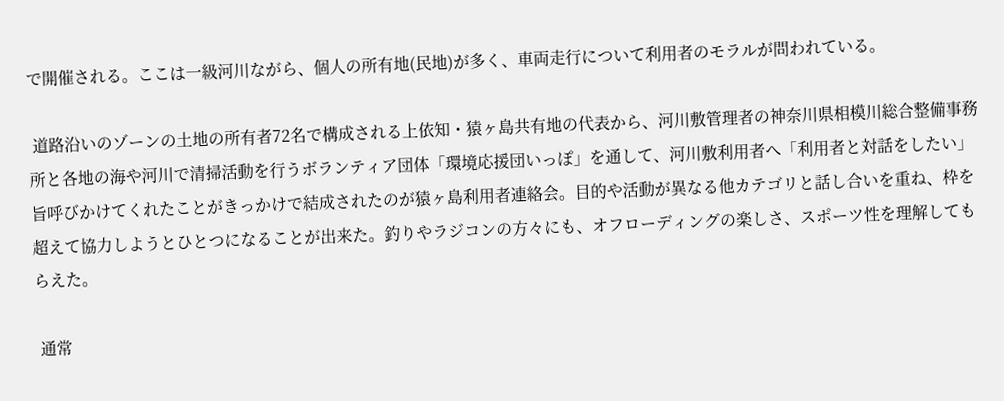で開催される。ここは一級河川ながら、個人の所有地(民地)が多く、車両走行について利用者のモラルが問われている。

 道路沿いのゾーンの土地の所有者72名で構成される上依知・猿ヶ島共有地の代表から、河川敷管理者の神奈川県相模川総合整備事務所と各地の海や河川で清掃活動を行うボランティア団体「環境応援団いっぽ」を通して、河川敷利用者へ「利用者と対話をしたい」旨呼びかけてくれたことがきっかけで結成されたのが猿ヶ島利用者連絡会。目的や活動が異なる他カテゴリと話し合いを重ね、枠を超えて協力しようとひとつになることが出来た。釣りやラジコンの方々にも、オフローディングの楽しさ、スポーツ性を理解してもらえた。

 通常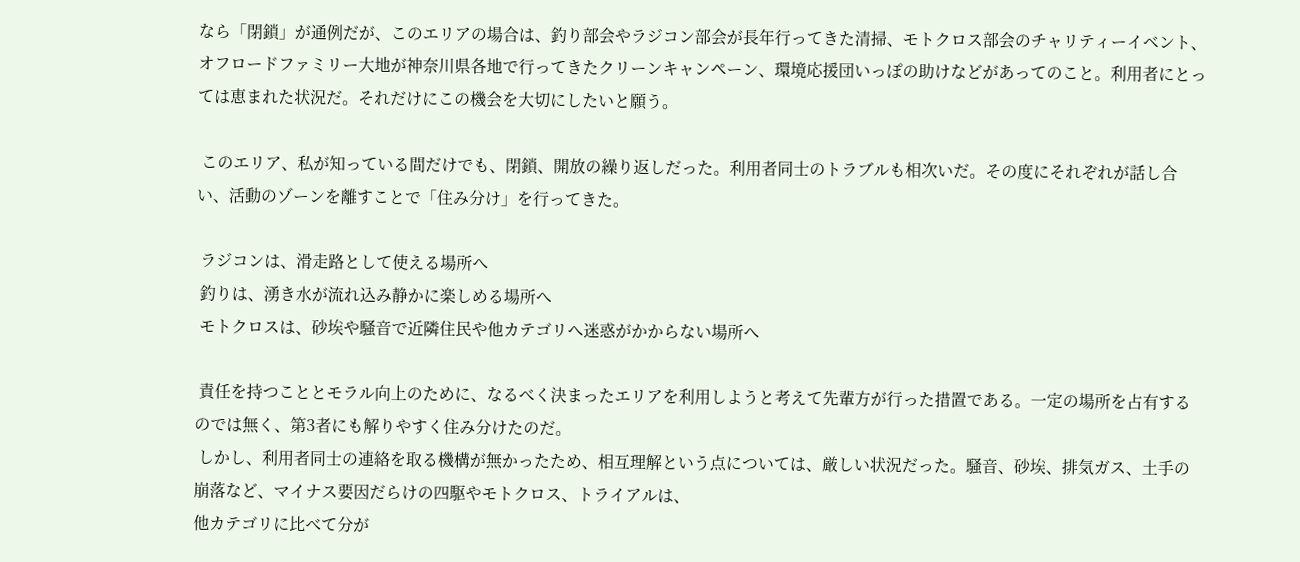なら「閉鎖」が通例だが、このエリアの場合は、釣り部会やラジコン部会が長年行ってきた清掃、モトクロス部会のチャリティーイベント、オフロードファミリー大地が神奈川県各地で行ってきたクリーンキャンペーン、環境応援団いっぽの助けなどがあってのこと。利用者にとっては恵まれた状況だ。それだけにこの機会を大切にしたいと願う。

 このエリア、私が知っている間だけでも、閉鎖、開放の繰り返しだった。利用者同士のトラブルも相次いだ。その度にそれぞれが話し合い、活動のゾーンを離すことで「住み分け」を行ってきた。

 ラジコンは、滑走路として使える場所へ
 釣りは、湧き水が流れ込み静かに楽しめる場所へ
 モトクロスは、砂埃や騒音で近隣住民や他カテゴリへ迷惑がかからない場所へ

 責任を持つこととモラル向上のために、なるべく決まったエリアを利用しようと考えて先輩方が行った措置である。一定の場所を占有するのでは無く、第3者にも解りやすく住み分けたのだ。
 しかし、利用者同士の連絡を取る機構が無かったため、相互理解という点については、厳しい状況だった。騒音、砂埃、排気ガス、土手の崩落など、マイナス要因だらけの四駆やモトクロス、トライアルは、
他カテゴリに比べて分が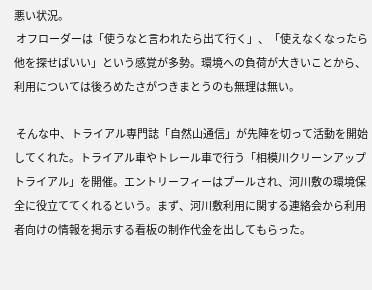悪い状況。
 オフローダーは「使うなと言われたら出て行く」、「使えなくなったら他を探せばいい」という感覚が多勢。環境への負荷が大きいことから、利用については後ろめたさがつきまとうのも無理は無い。

 そんな中、トライアル専門誌「自然山通信」が先陣を切って活動を開始してくれた。トライアル車やトレール車で行う「相模川クリーンアップトライアル」を開催。エントリーフィーはプールされ、河川敷の環境保全に役立ててくれるという。まず、河川敷利用に関する連絡会から利用者向けの情報を掲示する看板の制作代金を出してもらった。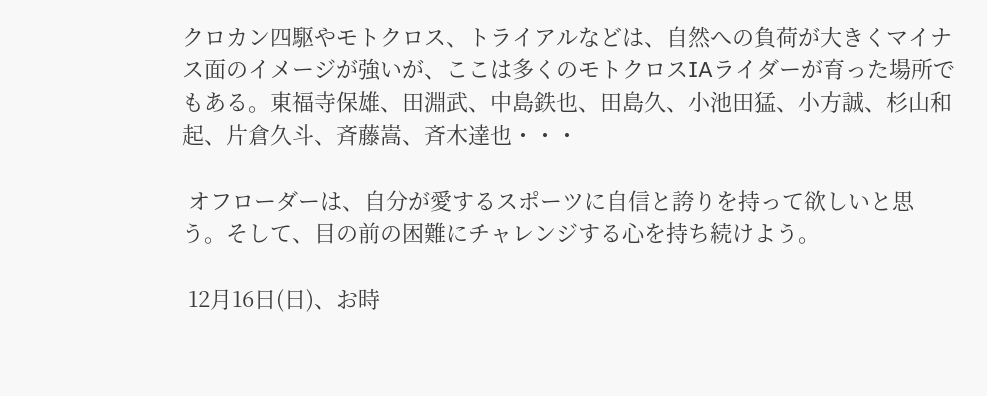クロカン四駆やモトクロス、トライアルなどは、自然への負荷が大きくマイナス面のイメージが強いが、ここは多くのモトクロスIAライダーが育った場所でもある。東福寺保雄、田淵武、中島鉄也、田島久、小池田猛、小方誠、杉山和起、片倉久斗、斉藤嵩、斉木達也・・・

 オフローダーは、自分が愛するスポーツに自信と誇りを持って欲しいと思う。そして、目の前の困難にチャレンジする心を持ち続けよう。

 12月16日(日)、お時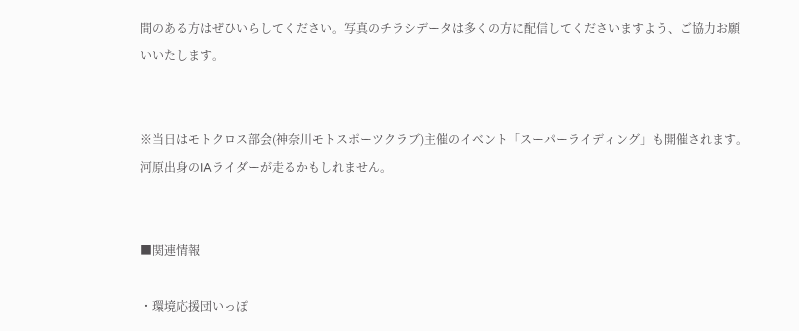間のある方はぜひいらしてください。写真のチラシデータは多くの方に配信してくださいますよう、ご協力お願いいたします。


※当日はモトクロス部会(神奈川モトスポーツクラブ)主催のイベント「スーパーライディング」も開催されます。河原出身のIAライダーが走るかもしれません。


■関連情報

・環境応援団いっぽ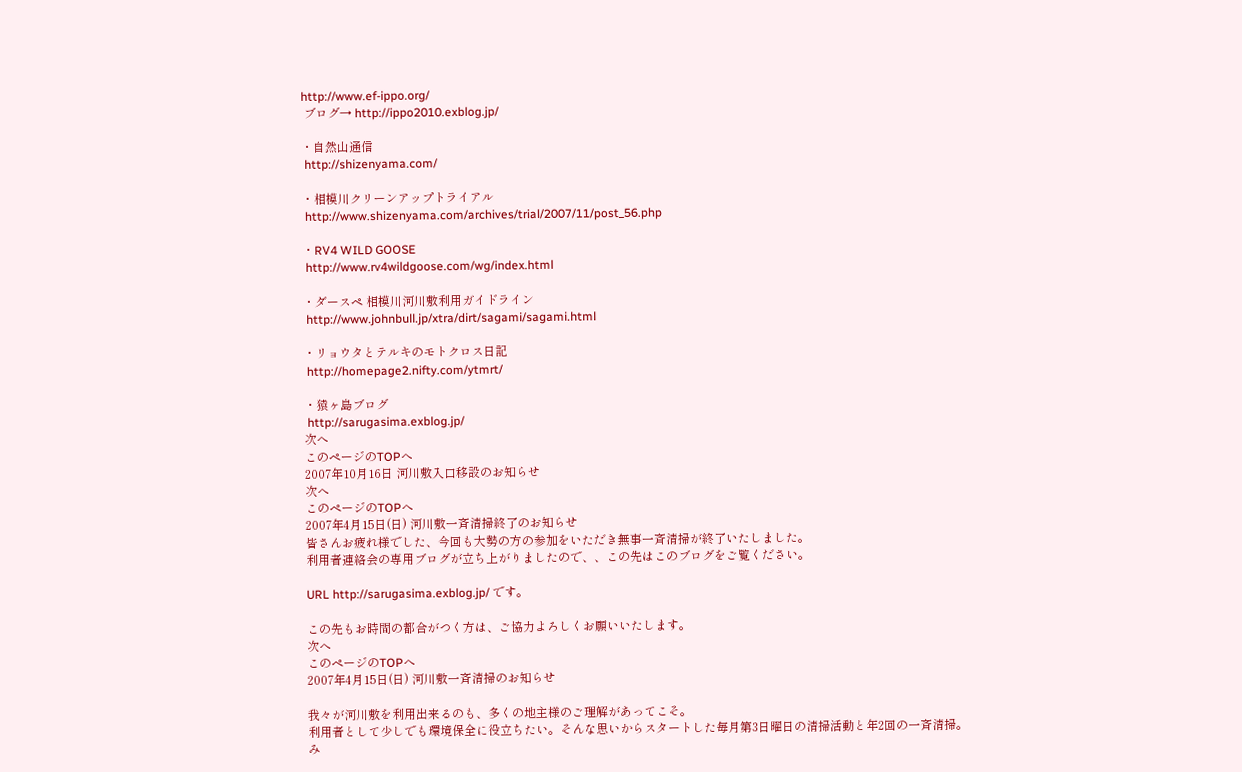http://www.ef-ippo.org/
 ブログ→ http://ippo2010.exblog.jp/

・自然山通信
 http://shizenyama.com/

・相模川クリーンアップトライアル
 http://www.shizenyama.com/archives/trial/2007/11/post_56.php

・RV4 WILD GOOSE
 http://www.rv4wildgoose.com/wg/index.html

・ダースペ 相模川河川敷利用ガイドライン
 http://www.johnbull.jp/xtra/dirt/sagami/sagami.html

・リョウタとテルキのモトクロス日記
 http://homepage2.nifty.com/ytmrt/

・猿ヶ島ブログ
 http://sarugasima.exblog.jp/
次へ
このページのTOPへ
2007年10月16日 河川敷入口移設のお知らせ
次へ
このページのTOPへ
2007年4月15日(日) 河川敷一斉清掃終了のお知らせ
皆さんお疲れ様でした、今回も大勢の方の参加をいただき無事一斉清掃が終了いたしました。
利用者連絡会の専用ブログが立ち上がりましたので、、この先はこのブログをご覧ください。

URL http://sarugasima.exblog.jp/ です。

この先もお時間の都合がつく方は、ご協力よろしくお願いいたします。
次へ
このページのTOPへ
2007年4月15日(日) 河川敷一斉清掃のお知らせ

我々が河川敷を利用出来るのも、多くの地主様のご理解があってこそ。
利用者として少しでも環境保全に役立ちたい。そんな思いからスタートした毎月第3日曜日の清掃活動と年2回の一斉清掃。
み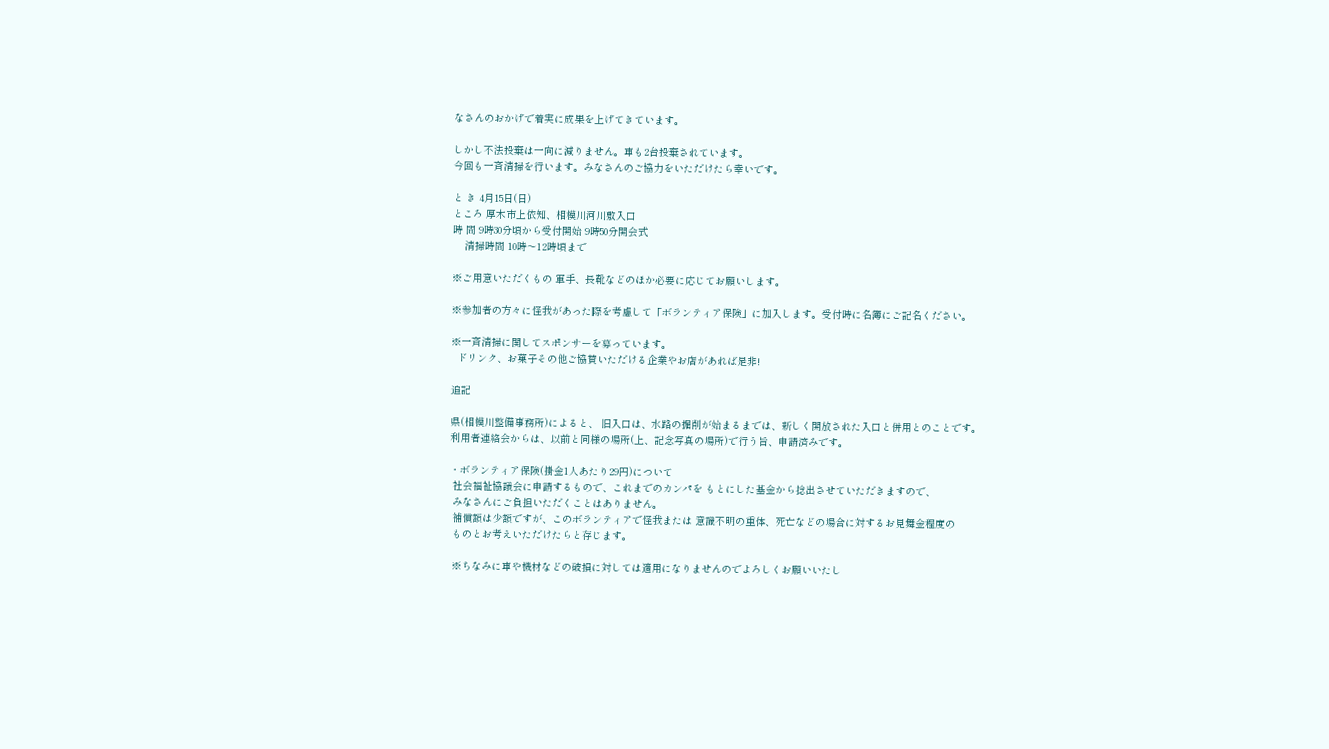なさんのおかげで着実に成果を上げてきています。

しかし不法投棄は一向に減りません。車も2台投棄されています。
今回も一斉清掃を行います。みなさんのご協力をいただけたら幸いです。

と き 4月15日(日)
ところ 厚木市上依知、相模川河川敷入口
時 間 9時30分頃から受付開始 9時50分開会式
    清掃時間 10時〜12時頃まで

※ご用意いただくもの 軍手、長靴などのほか必要に応じてお願いします。

※参加者の方々に怪我があった際を考慮して「ボランティア保険」に加入します。受付時に名簿にご記名ください。

※一斉清掃に関してスポンサーを募っています。
  ドリンク、お菓子その他ご協賛いただける企業やお店があれば是非!

追記

県(相模川整備事務所)によると、 旧入口は、水路の掘削が始まるまでは、新しく開放された入口と併用とのことです。
利用者連絡会からは、以前と同様の場所(上、記念写真の場所)で行う旨、申請済みです。

・ボランティア保険(掛金1人あたり29円)について
 社会福祉協議会に申請するもので、これまでのカンパを もとにした基金から捻出させていただきますので、
 みなさんにご負担いただくことはありません。
 補償額は少額ですが、このボランティアで怪我または 意識不明の重体、死亡などの場合に対するお見舞金程度の
 ものとお考えいただけたらと存じます。

 ※ちなみに車や機材などの破損に対しては適用になりませんのでよろしくお願いいたし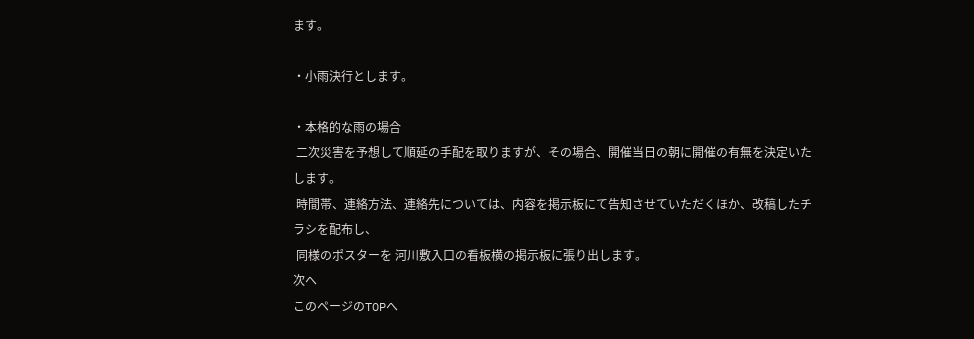ます。

・小雨決行とします。

・本格的な雨の場合
 二次災害を予想して順延の手配を取りますが、その場合、開催当日の朝に開催の有無を決定いたします。
 時間帯、連絡方法、連絡先については、内容を掲示板にて告知させていただくほか、改稿したチラシを配布し、
 同様のポスターを 河川敷入口の看板横の掲示板に張り出します。
次へ
このページのTOPへ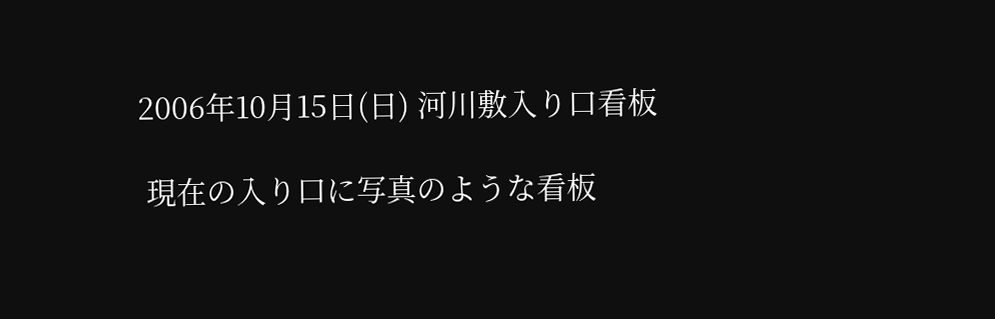2006年10月15日(日) 河川敷入り口看板

 現在の入り口に写真のような看板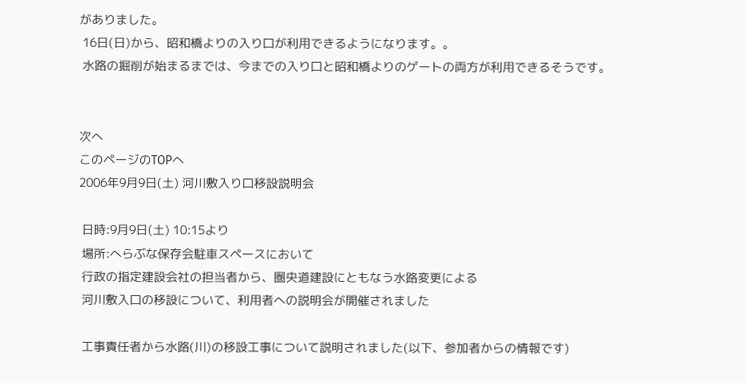がありました。
 16日(日)から、昭和橋よりの入り口が利用できるようになります。。
 水路の掘削が始まるまでは、今までの入り口と昭和橋よりのゲートの両方が利用できるそうです。


次へ
このページのTOPへ
2006年9月9日(土) 河川敷入り口移設説明会

 日時:9月9日(土) 10:15より
 場所:へらぶな保存会駐車スペースにおいて
 行政の指定建設会社の担当者から、圏央道建設にともなう水路変更による
 河川敷入口の移設について、利用者への説明会が開催されました

 工事責任者から水路(川)の移設工事について説明されました(以下、参加者からの情報です)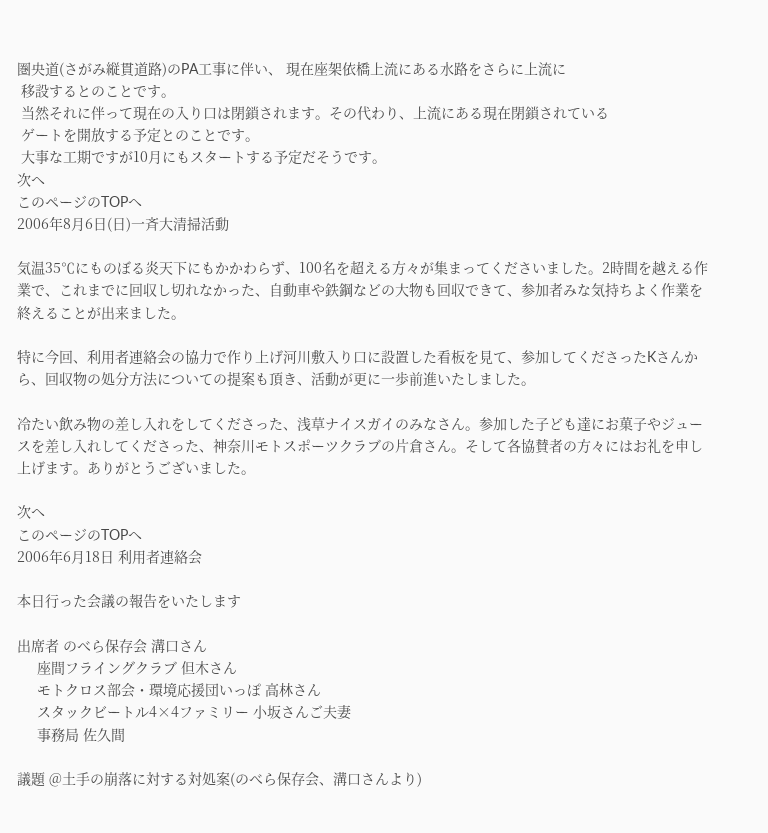圏央道(さがみ縦貫道路)のPA工事に伴い、 現在座架依橋上流にある水路をさらに上流に
 移設するとのことです。
 当然それに伴って現在の入り口は閉鎖されます。その代わり、上流にある現在閉鎖されている
 ゲートを開放する予定とのことです。
 大事な工期ですが10月にもスタートする予定だそうです。
次へ
このページのTOPへ
2006年8月6日(日)一斉大清掃活動

気温35℃にものぼる炎天下にもかかわらず、100名を超える方々が集まってくださいました。2時間を越える作業で、これまでに回収し切れなかった、自動車や鉄鋼などの大物も回収できて、参加者みな気持ちよく作業を終えることが出来ました。

特に今回、利用者連絡会の協力で作り上げ河川敷入り口に設置した看板を見て、参加してくださったKさんから、回収物の処分方法についての提案も頂き、活動が更に一歩前進いたしました。

冷たい飲み物の差し入れをしてくださった、浅草ナイスガイのみなさん。参加した子ども達にお菓子やジュースを差し入れしてくださった、神奈川モトスポーツクラブの片倉さん。そして各協賛者の方々にはお礼を申し上げます。ありがとうございました。

次へ
このページのTOPへ
2006年6月18日 利用者連絡会

本日行った会議の報告をいたします

出席者 のべら保存会 溝口さん
     座間フライングクラブ 但木さん
     モトクロス部会・環境応援団いっぽ 高林さん
     スタックビートル4×4ファミリー 小坂さんご夫妻
     事務局 佐久間

議題 @土手の崩落に対する対処案(のべら保存会、溝口さんより)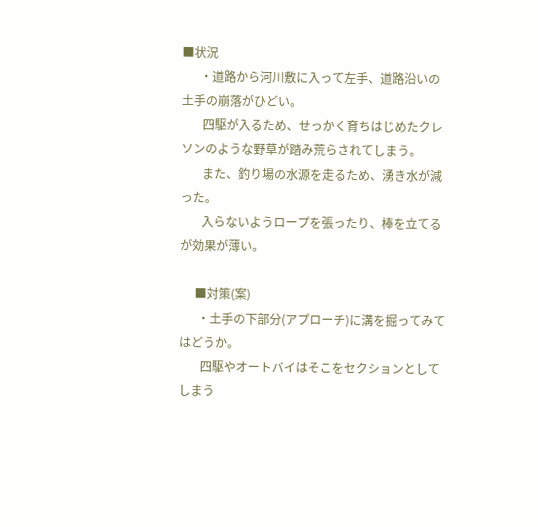■状況
      ・道路から河川敷に入って左手、道路沿いの土手の崩落がひどい。
       四駆が入るため、せっかく育ちはじめたクレソンのような野草が踏み荒らされてしまう。
       また、釣り場の水源を走るため、湧き水が減った。
       入らないようロープを張ったり、棒を立てるが効果が薄い。

     ■対策(案)
      ・土手の下部分(アプローチ)に溝を掘ってみてはどうか。
       四駆やオートバイはそこをセクションとしてしまう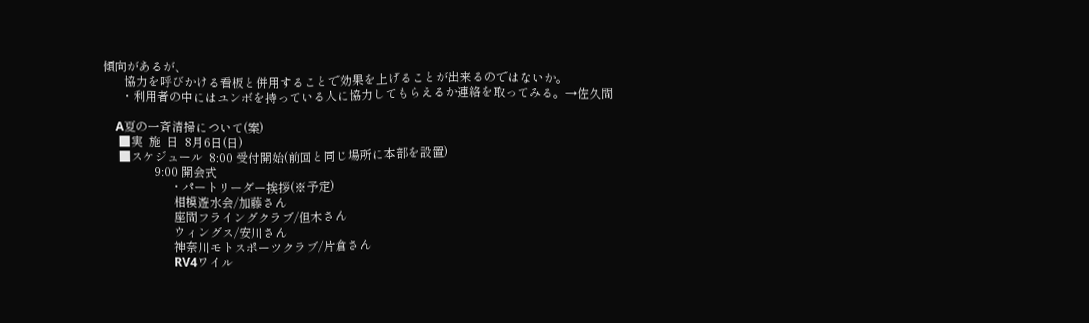傾向があるが、
       協力を呼びかける看板と併用することで効果を上げることが出来るのではないか。
      ・利用者の中にはユンボを持っている人に協力してもらえるか連絡を取ってみる。→佐久間

    A夏の一斉清掃について(案)
     ■実  施  日  8月6日(日)
     ■スケジュール  8:00 受付開始(前回と同じ場所に本部を設置)
                 9:00 開会式
                      ・パートリーダー挨拶(※予定)
                       相模遊水会/加藤さん
                       座間フライングクラブ/但木さん
                       ウィングス/安川さん
                       神奈川モトスポーツクラブ/片倉さん
                       RV4ワイル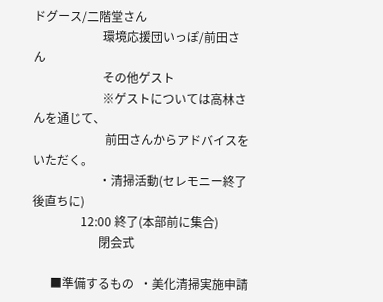ドグース/二階堂さん
                       環境応援団いっぽ/前田さん
                       その他ゲスト
                       ※ゲストについては高林さんを通じて、
                        前田さんからアドバイスをいただく。
                      ・清掃活動(セレモニー終了後直ちに)
                12:00 終了(本部前に集合)
                      閉会式

      ■準備するもの  ・美化清掃実施申請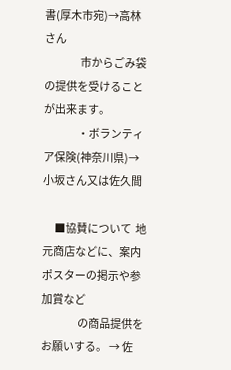書(厚木市宛)→高林さん
                  市からごみ袋の提供を受けることが出来ます。
                 ・ボランティア保険(神奈川県)→小坂さん又は佐久間

      ■協賛について  地元商店などに、案内ポスターの掲示や参加賞など
                  の商品提供をお願いする。 → 佐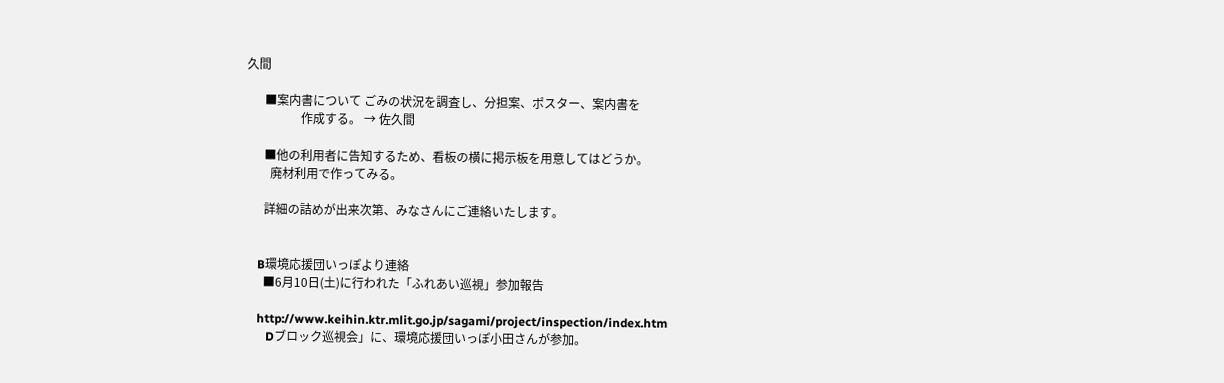久間

      ■案内書について ごみの状況を調査し、分担案、ポスター、案内書を
                  作成する。 → 佐久間

      ■他の利用者に告知するため、看板の横に掲示板を用意してはどうか。
        廃材利用で作ってみる。

      詳細の詰めが出来次第、みなさんにご連絡いたします。


    B環境応援団いっぽより連絡
      ■6月10日(土)に行われた「ふれあい巡視」参加報告

    http://www.keihin.ktr.mlit.go.jp/sagami/project/inspection/index.htm
       Dブロック巡視会」に、環境応援団いっぽ小田さんが参加。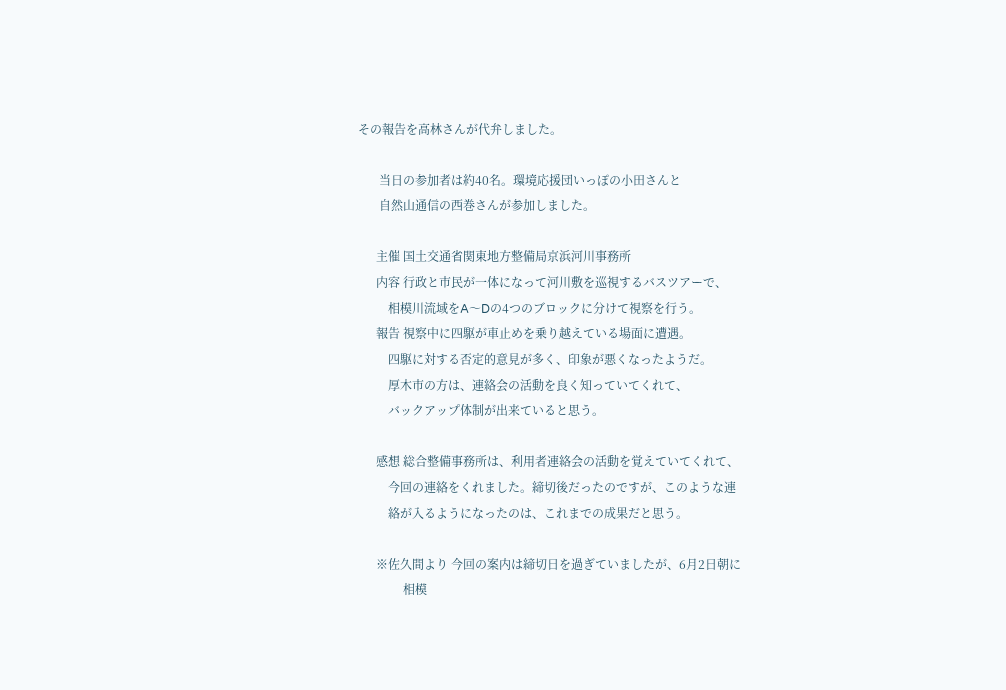その報告を高林さんが代弁しました。

       当日の参加者は約40名。環境応援団いっぽの小田さんと
       自然山通信の西巻さんが参加しました。

      主催 国土交通省関東地方整備局京浜河川事務所
      内容 行政と市民が一体になって河川敷を巡視するバスツアーで、
          相模川流域をA〜Dの4つのブロックに分けて視察を行う。
      報告 視察中に四駆が車止めを乗り越えている場面に遭遇。
          四駆に対する否定的意見が多く、印象が悪くなったようだ。
          厚木市の方は、連絡会の活動を良く知っていてくれて、
          バックアップ体制が出来ていると思う。

      感想 総合整備事務所は、利用者連絡会の活動を覚えていてくれて、
          今回の連絡をくれました。締切後だったのですが、このような連
          絡が入るようになったのは、これまでの成果だと思う。

      ※佐久間より 今回の案内は締切日を過ぎていましたが、6月2日朝に
               相模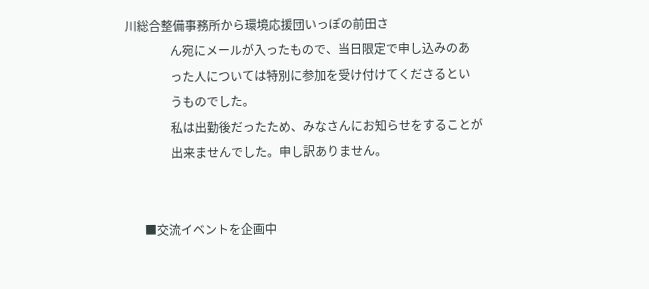川総合整備事務所から環境応援団いっぽの前田さ
               ん宛にメールが入ったもので、当日限定で申し込みのあ
               った人については特別に参加を受け付けてくださるとい
               うものでした。
               私は出勤後だったため、みなさんにお知らせをすることが
               出来ませんでした。申し訳ありません。


      ■交流イベントを企画中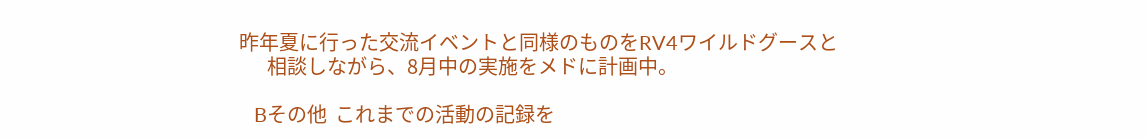昨年夏に行った交流イベントと同様のものをRV4ワイルドグースと
       相談しながら、8月中の実施をメドに計画中。

   Bその他  これまでの活動の記録を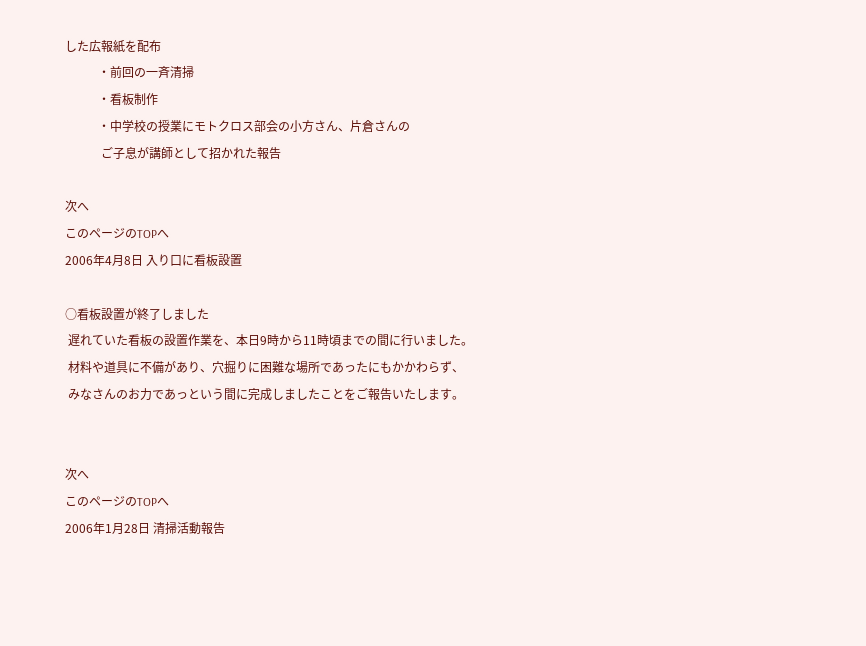した広報紙を配布
           ・前回の一斉清掃
           ・看板制作
           ・中学校の授業にモトクロス部会の小方さん、片倉さんの
            ご子息が講師として招かれた報告

次へ
このページのTOPへ
2006年4月8日 入り口に看板設置

○看板設置が終了しました
 遅れていた看板の設置作業を、本日9時から11時頃までの間に行いました。
 材料や道具に不備があり、穴掘りに困難な場所であったにもかかわらず、
 みなさんのお力であっという間に完成しましたことをご報告いたします。


次へ
このページのTOPへ
2006年1月28日 清掃活動報告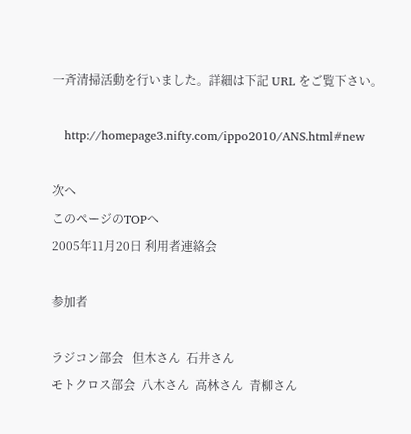一斉清掃活動を行いました。詳細は下記 URL をご覧下さい。

   http://homepage3.nifty.com/ippo2010/ANS.html#new

次へ
このページのTOPへ
2005年11月20日 利用者連絡会

参加者

ラジコン部会   但木さん  石井さん
モトクロス部会  八木さん  高林さん  青柳さん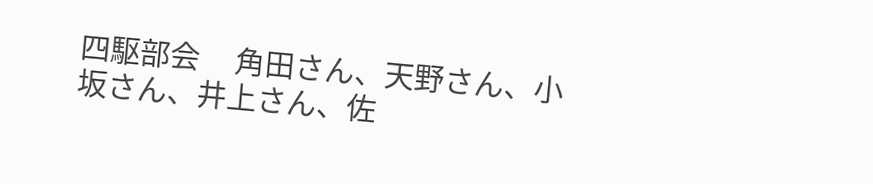四駆部会     角田さん、天野さん、小坂さん、井上さん、佐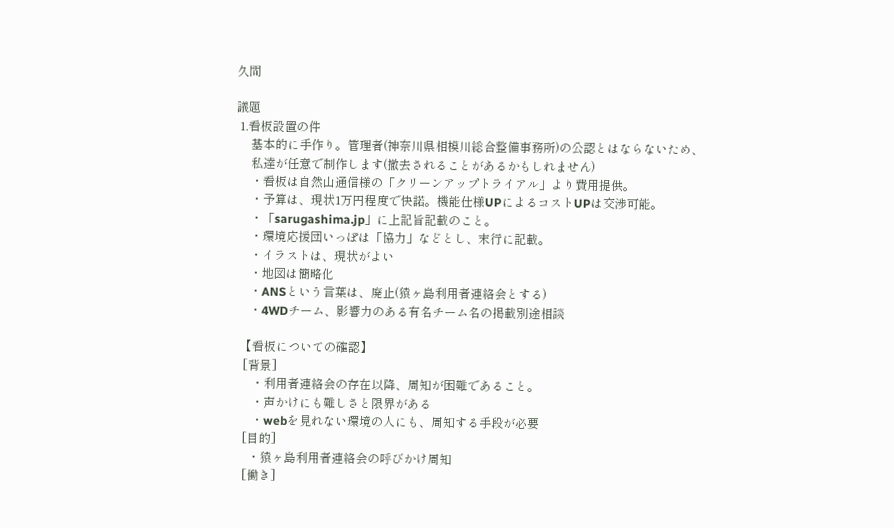久間

議題
 1.看板設置の件
     基本的に手作り。管理者(神奈川県相模川総合整備事務所)の公認とはならないため、
     私達が任意で制作します(撤去されることがあるかもしれません)
     ・看板は自然山通信様の「クリーンアップトライアル」より費用提供。
     ・予算は、現状1万円程度で快諾。機能仕様UPによるコストUPは交渉可能。
     ・「sarugashima.jp」に上記旨記載のこと。
     ・環境応援団いっぽは「協力」などとし、末行に記載。
     ・イラストは、現状がよい
     ・地図は簡略化
     ・ANSという言葉は、廃止(猿ヶ島利用者連絡会とする)
     ・4WDチーム、影響力のある有名チーム名の掲載別途相談

  【看板についての確認】
   [背景]
      ・利用者連絡会の存在以降、周知が困難であること。
      ・声かけにも難しさと限界がある
      ・webを見れない環境の人にも、周知する手段が必要
   [目的]
     ・猿ヶ島利用者連絡会の呼びかけ周知
   [働き]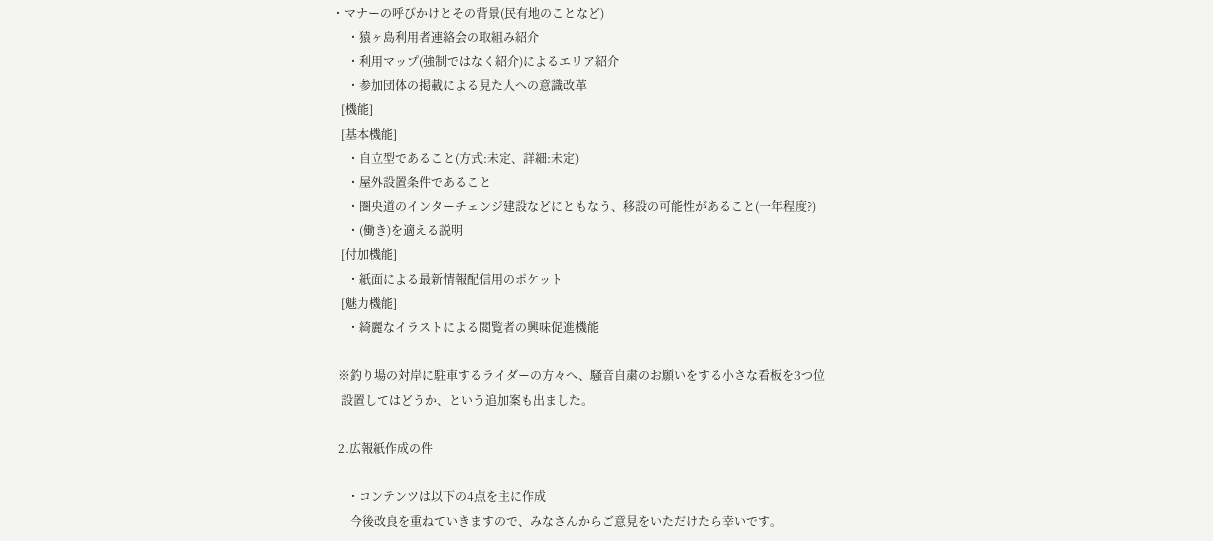・マナーの呼びかけとその背景(民有地のことなど)
     ・猿ヶ島利用者連絡会の取組み紹介
     ・利用マップ(強制ではなく紹介)によるエリア紹介
     ・参加団体の掲載による見た人への意識改革
   [機能]
   [基本機能]
     ・自立型であること(方式:未定、詳細:未定)
     ・屋外設置条件であること
     ・圏央道のインターチェンジ建設などにともなう、移設の可能性があること(一年程度?)
     ・(働き)を適える説明
   [付加機能]
     ・紙面による最新情報配信用のポケット
   [魅力機能]
     ・綺麗なイラストによる閲覧者の興味促進機能

  ※釣り場の対岸に駐車するライダーの方々へ、騒音自粛のお願いをする小さな看板を3つ位
   設置してはどうか、という追加案も出ました。

  2.広報紙作成の件

     ・コンテンツは以下の4点を主に作成
      今後改良を重ねていきますので、みなさんからご意見をいただけたら幸いです。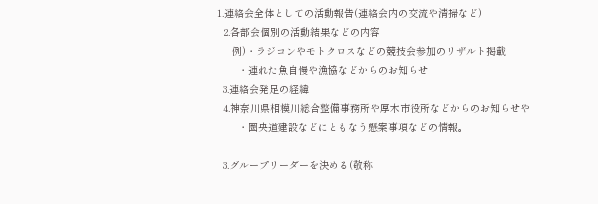1.連絡会全体としての活動報告(連絡会内の交流や清掃など)
  2.各部会個別の活動結果などの内容
     例)・ラジコンやモトクロスなどの競技会参加のリザルト掲載
       ・連れた魚自慢や漁協などからのお知らせ
  3.連絡会発足の経緯
  4.神奈川県相模川総合整備事務所や厚木市役所などからのお知らせや
       ・圏央道建設などにともなう懸案事項などの情報。

  3.グループリーダーを決める(敬称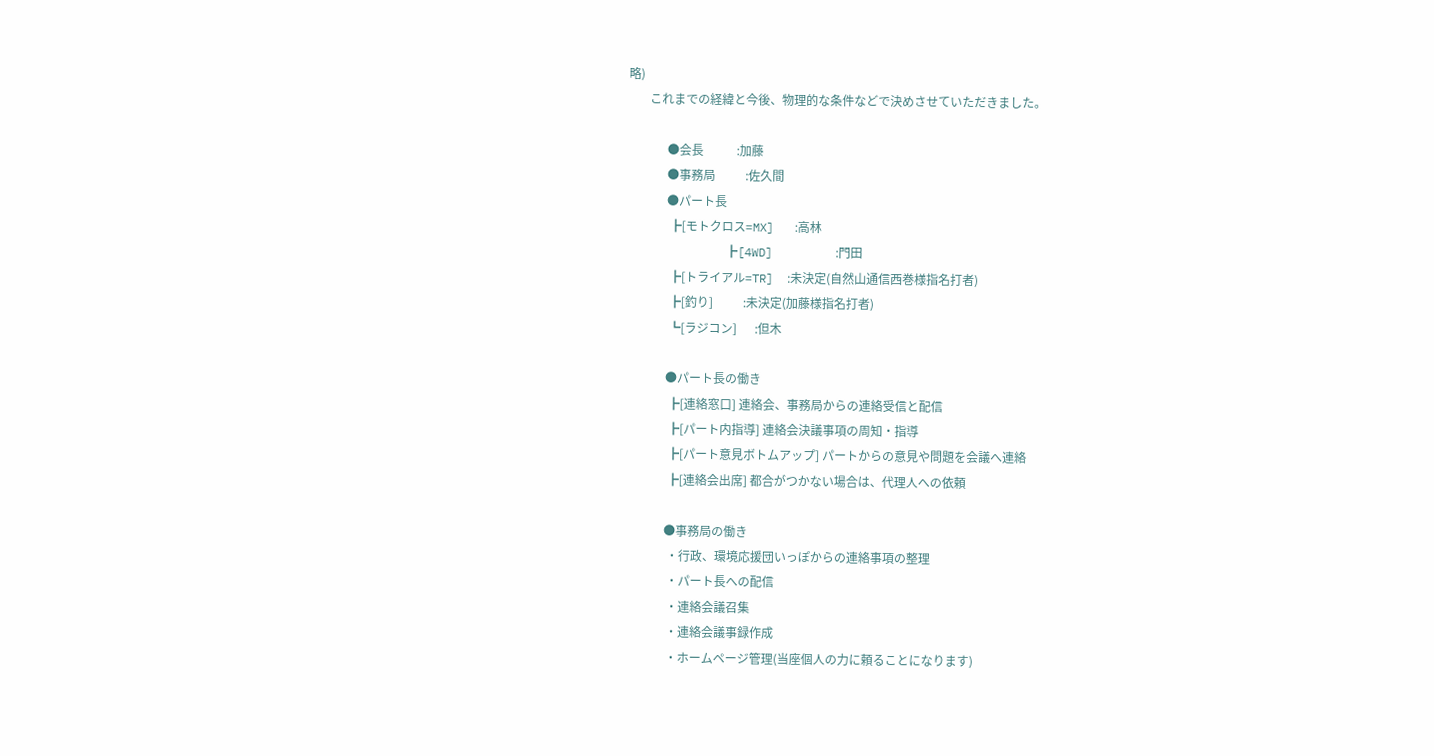略)
       これまでの経緯と今後、物理的な条件などで決めさせていただきました。

             ●会長           :加藤
             ●事務局          :佐久間
             ●パート長
              ┣[モトクロス=MX]   :高林
              ┣[4WD]         :門田
              ┣[トライアル=TR]  :未決定(自然山通信西巻様指名打者)
              ┣[釣り]          :未決定(加藤様指名打者)
              ┗[ラジコン]      :但木

             ●パート長の働き
              ┣[連絡窓口] 連絡会、事務局からの連絡受信と配信
              ┣[パート内指導] 連絡会決議事項の周知・指導
              ┣[パート意見ボトムアップ] パートからの意見や問題を会議へ連絡
              ┣[連絡会出席] 都合がつかない場合は、代理人への依頼

             ●事務局の働き
              ・行政、環境応援団いっぽからの連絡事項の整理
              ・パート長への配信
              ・連絡会議召集
              ・連絡会議事録作成
              ・ホームページ管理(当座個人の力に頼ることになります)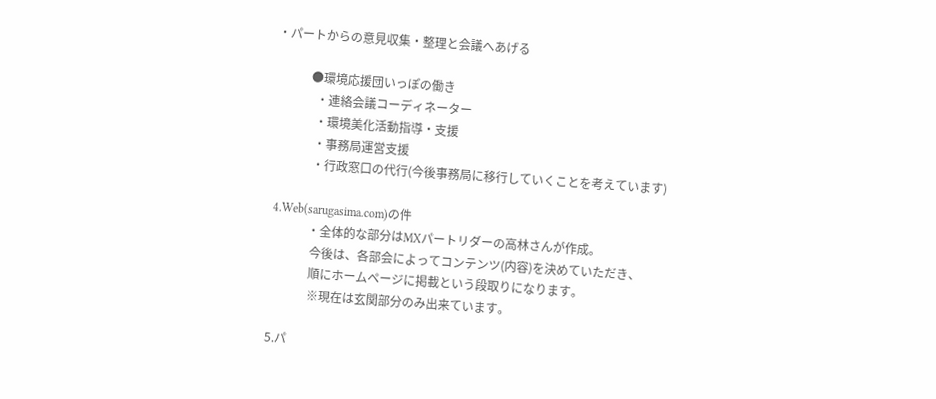・パートからの意見収集・整理と会議へあげる

            ●環境応援団いっぽの働き
              ・連絡会議コーディネーター
              ・環境美化活動指導・支援
              ・事務局運営支援
              ・行政窓口の代行(今後事務局に移行していくことを考えています)

  4.Web(sarugasima.com)の件
              ・全体的な部分はMXパートリダーの高林さんが作成。
               今後は、各部会によってコンテンツ(内容)を決めていただき、
               順にホームページに掲載という段取りになります。
               ※現在は玄関部分のみ出来ています。

  5.パ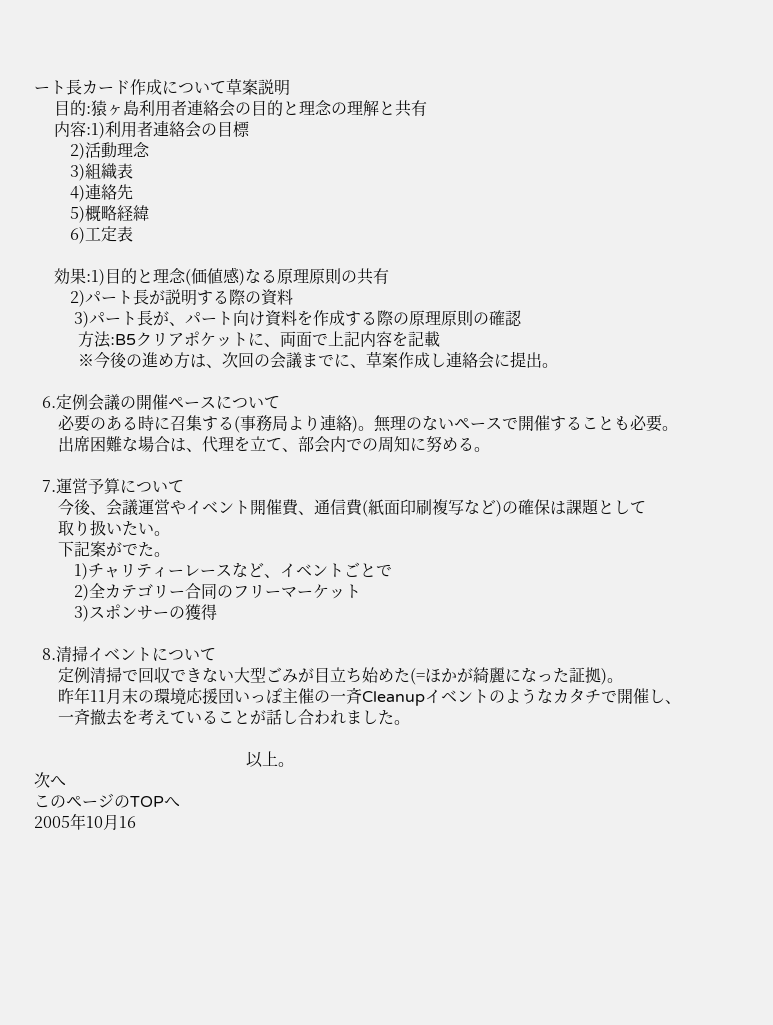ート長カード作成について草案説明
     目的:猿ヶ島利用者連絡会の目的と理念の理解と共有
     内容:1)利用者連絡会の目標
         2)活動理念
         3)組織表
         4)連絡先
         5)概略経緯
         6)工定表

     効果:1)目的と理念(価値感)なる原理原則の共有
         2)パート長が説明する際の資料
          3)パート長が、パート向け資料を作成する際の原理原則の確認
           方法:B5クリアポケットに、両面で上記内容を記載
           ※今後の進め方は、次回の会議までに、草案作成し連絡会に提出。

  6.定例会議の開催ペースについて
      必要のある時に召集する(事務局より連絡)。無理のないペースで開催することも必要。
      出席困難な場合は、代理を立て、部会内での周知に努める。

  7.運営予算について
      今後、会議運営やイベント開催費、通信費(紙面印刷複写など)の確保は課題として
      取り扱いたい。
      下記案がでた。
          1)チャリティーレースなど、イベントごとで
          2)全カテゴリー合同のフリーマーケット
          3)スポンサーの獲得

  8.清掃イベントについて
      定例清掃で回収できない大型ごみが目立ち始めた(=ほかが綺麗になった証拠)。
      昨年11月末の環境応援団いっぽ主催の一斉Cleanupイベントのようなカタチで開催し、
      一斉撤去を考えていることが話し合われました。

                                                     以上。
次へ
このページのTOPへ
2005年10月16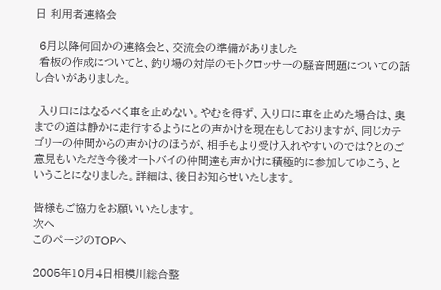日 利用者連絡会

 6月以降何回かの連絡会と、交流会の準備がありました
 看板の作成についてと、釣り場の対岸のモトクロッサーの騒音問題についての話し合いがありました。

 入り口にはなるべく車を止めない。やむを得ず、入り口に車を止めた場合は、奥までの道は静かに走行するようにとの声かけを現在もしておりますが、同じカテゴリーの仲間からの声かけのほうが、相手もより受け入れやすいのでは?とのご意見もいただき今後オートバイの仲間達も声かけに積極的に参加してゆこう、ということになりました。詳細は、後日お知らせいたします。

皆様もご協力をお願いいたします。
次へ
このページのTOPへ

2005年10月4日相模川総合整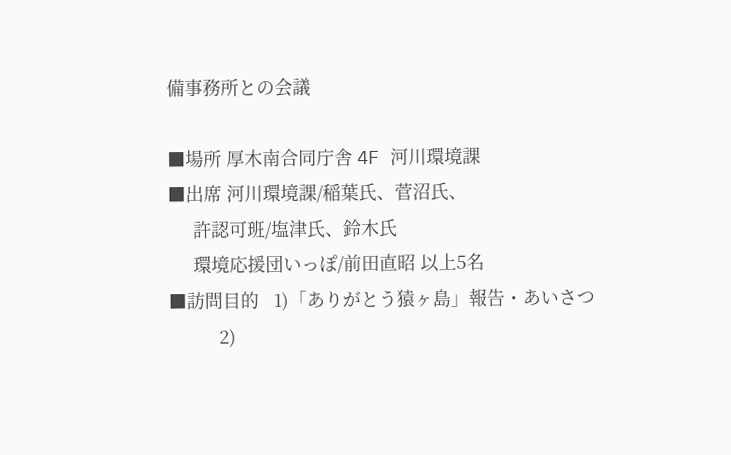備事務所との会議

■場所 厚木南合同庁舎 4F 河川環境課
■出席 河川環境課/稲葉氏、菅沼氏、
     許認可班/塩津氏、鈴木氏
     環境応援団いっぽ/前田直昭 以上5名
■訪問目的   1)「ありがとう猿ヶ島」報告・あいさつ
          2)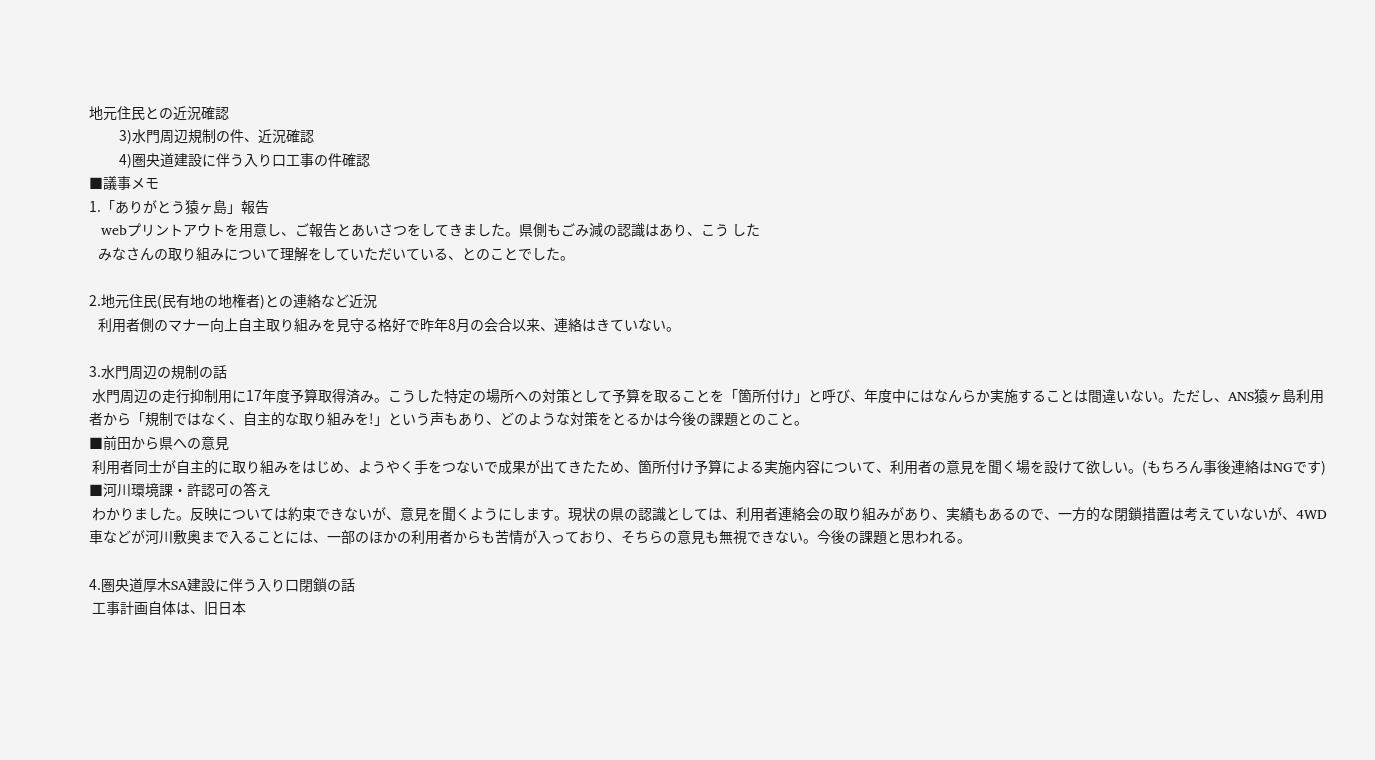地元住民との近況確認
          3)水門周辺規制の件、近況確認
          4)圏央道建設に伴う入り口工事の件確認
■議事メモ
1.「ありがとう猿ヶ島」報告
   webプリントアウトを用意し、ご報告とあいさつをしてきました。県側もごみ減の認識はあり、こう した
   みなさんの取り組みについて理解をしていただいている、とのことでした。

2.地元住民(民有地の地権者)との連絡など近況
   利用者側のマナー向上自主取り組みを見守る格好で昨年8月の会合以来、連絡はきていない。

3.水門周辺の規制の話
 水門周辺の走行抑制用に17年度予算取得済み。こうした特定の場所への対策として予算を取ることを「箇所付け」と呼び、年度中にはなんらか実施することは間違いない。ただし、ANS猿ヶ島利用者から「規制ではなく、自主的な取り組みを!」という声もあり、どのような対策をとるかは今後の課題とのこと。
■前田から県への意見
 利用者同士が自主的に取り組みをはじめ、ようやく手をつないで成果が出てきたため、箇所付け予算による実施内容について、利用者の意見を聞く場を設けて欲しい。(もちろん事後連絡はNGです)
■河川環境課・許認可の答え
 わかりました。反映については約束できないが、意見を聞くようにします。現状の県の認識としては、利用者連絡会の取り組みがあり、実績もあるので、一方的な閉鎖措置は考えていないが、4WD車などが河川敷奥まで入ることには、一部のほかの利用者からも苦情が入っており、そちらの意見も無視できない。今後の課題と思われる。

4.圏央道厚木SA建設に伴う入り口閉鎖の話
 工事計画自体は、旧日本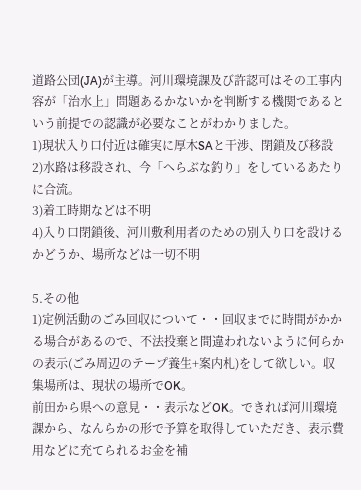道路公団(JA)が主導。河川環境課及び許認可はその工事内容が「治水上」問題あるかないかを判断する機関であるという前提での認識が必要なことがわかりました。
1)現状入り口付近は確実に厚木SAと干渉、閉鎖及び移設
2)水路は移設され、今「へらぶな釣り」をしているあたりに合流。
3)着工時期などは不明
4)入り口閉鎖後、河川敷利用者のための別入り口を設けるかどうか、場所などは一切不明

5.その他
1)定例活動のごみ回収について・・回収までに時間がかかる場合があるので、不法投棄と間違われないように何らかの表示(ごみ周辺のテープ養生+案内札)をして欲しい。収集場所は、現状の場所でOK。
前田から県への意見・・表示などOK。できれば河川環境課から、なんらかの形で予算を取得していただき、表示費用などに充てられるお金を補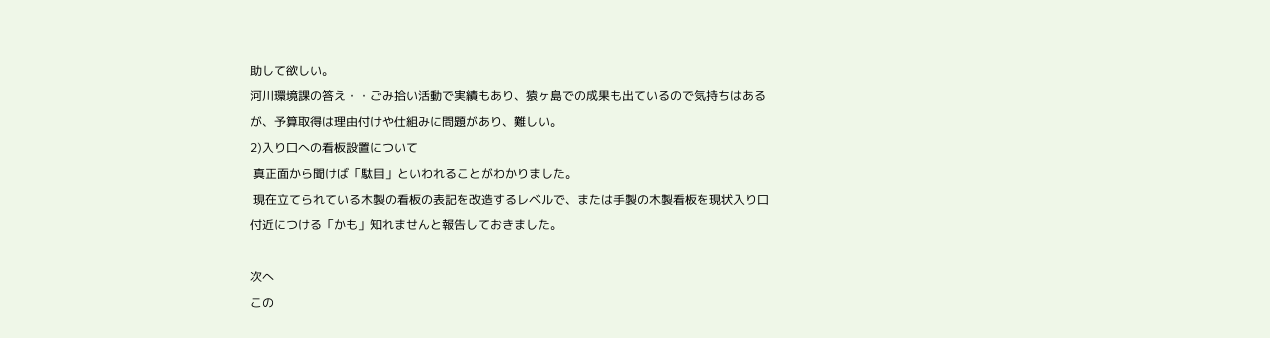助して欲しい。
河川環境課の答え・・ごみ拾い活動で実績もあり、猿ヶ島での成果も出ているので気持ちはあるが、予算取得は理由付けや仕組みに問題があり、難しい。
2)入り口への看板設置について
 真正面から聞けば「駄目」といわれることがわかりました。
 現在立てられている木製の看板の表記を改造するレベルで、または手製の木製看板を現状入り口付近につける「かも」知れませんと報告しておきました。

次へ
この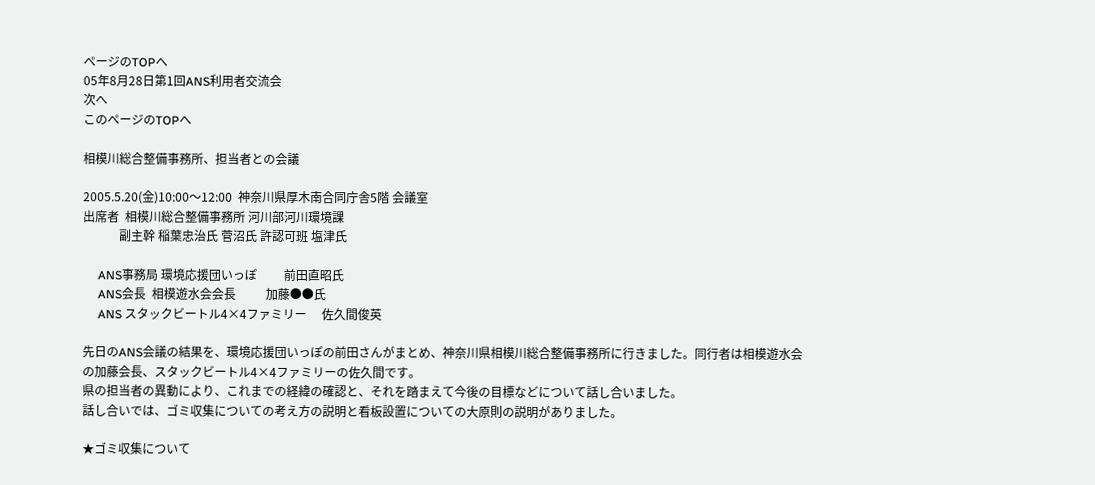ページのTOPへ
05年8月28日第1回ANS利用者交流会
次へ
このページのTOPへ

相模川総合整備事務所、担当者との会議

2005.5.20(金)10:00〜12:00  神奈川県厚木南合同庁舎5階 会議室
出席者  相模川総合整備事務所 河川部河川環境課
            副主幹 稲葉忠治氏 菅沼氏 許認可班 塩津氏

     ANS事務局 環境応援団いっぽ         前田直昭氏
     ANS会長  相模遊水会会長          加藤●●氏
     ANS スタックビートル4×4ファミリー     佐久間俊英

先日のANS会議の結果を、環境応援団いっぽの前田さんがまとめ、神奈川県相模川総合整備事務所に行きました。同行者は相模遊水会の加藤会長、スタックビートル4×4ファミリーの佐久間です。
県の担当者の異動により、これまでの経緯の確認と、それを踏まえて今後の目標などについて話し合いました。
話し合いでは、ゴミ収集についての考え方の説明と看板設置についての大原則の説明がありました。

★ゴミ収集について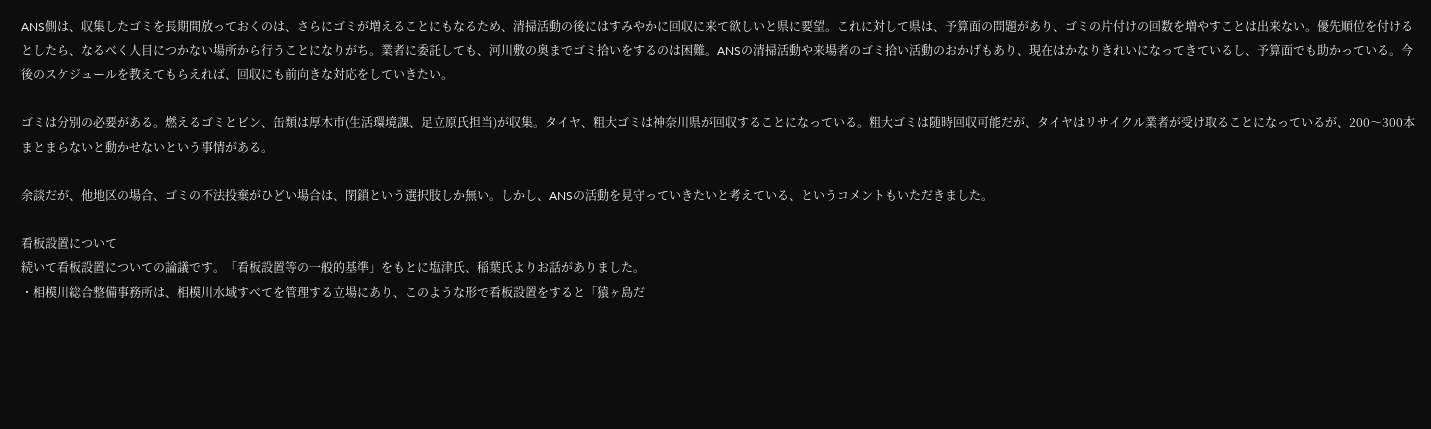ANS側は、収集したゴミを長期間放っておくのは、さらにゴミが増えることにもなるため、清掃活動の後にはすみやかに回収に来て欲しいと県に要望。これに対して県は、予算面の問題があり、ゴミの片付けの回数を増やすことは出来ない。優先順位を付けるとしたら、なるべく人目につかない場所から行うことになりがち。業者に委託しても、河川敷の奥までゴミ拾いをするのは困難。ANSの清掃活動や来場者のゴミ拾い活動のおかげもあり、現在はかなりきれいになってきているし、予算面でも助かっている。今後のスケジュールを教えてもらえれば、回収にも前向きな対応をしていきたい。

ゴミは分別の必要がある。燃えるゴミとビン、缶類は厚木市(生活環境課、足立原氏担当)が収集。タイヤ、粗大ゴミは神奈川県が回収することになっている。粗大ゴミは随時回収可能だが、タイヤはリサイクル業者が受け取ることになっているが、200〜300本まとまらないと動かせないという事情がある。

余談だが、他地区の場合、ゴミの不法投棄がひどい場合は、閉鎖という選択肢しか無い。しかし、ANSの活動を見守っていきたいと考えている、というコメントもいただきました。

看板設置について
続いて看板設置についての論議です。「看板設置等の一般的基準」をもとに塩津氏、稲葉氏よりお話がありました。
・相模川総合整備事務所は、相模川水域すべてを管理する立場にあり、このような形で看板設置をすると「猿ヶ島だ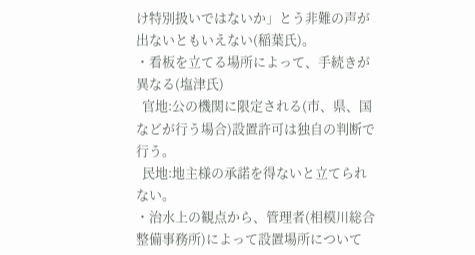け特別扱いではないか」とう非難の声が出ないともいえない(稲葉氏)。
・看板を立てる場所によって、手続きが異なる(塩津氏)
  官地:公の機関に限定される(市、県、国などが行う場合)設置許可は独自の判断で行う。
  民地:地主様の承諾を得ないと立てられない。
・治水上の観点から、管理者(相模川総合整備事務所)によって設置場所について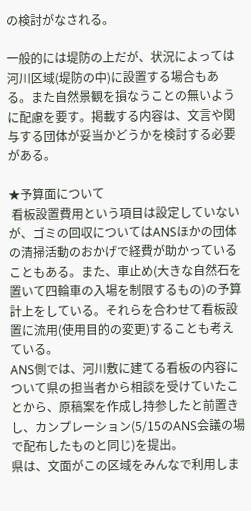の検討がなされる。

一般的には堤防の上だが、状況によっては河川区域(堤防の中)に設置する場合もある。また自然景観を損なうことの無いように配慮を要す。掲載する内容は、文言や関与する団体が妥当かどうかを検討する必要がある。

★予算面について
 看板設置費用という項目は設定していないが、ゴミの回収についてはANSほかの団体の清掃活動のおかげで経費が助かっていることもある。また、車止め(大きな自然石を置いて四輪車の入場を制限するもの)の予算計上をしている。それらを合わせて看板設置に流用(使用目的の変更)することも考えている。
ANS側では、河川敷に建てる看板の内容について県の担当者から相談を受けていたことから、原稿案を作成し持参したと前置きし、カンプレーション(5/15のANS会議の場で配布したものと同じ)を提出。
県は、文面がこの区域をみんなで利用しま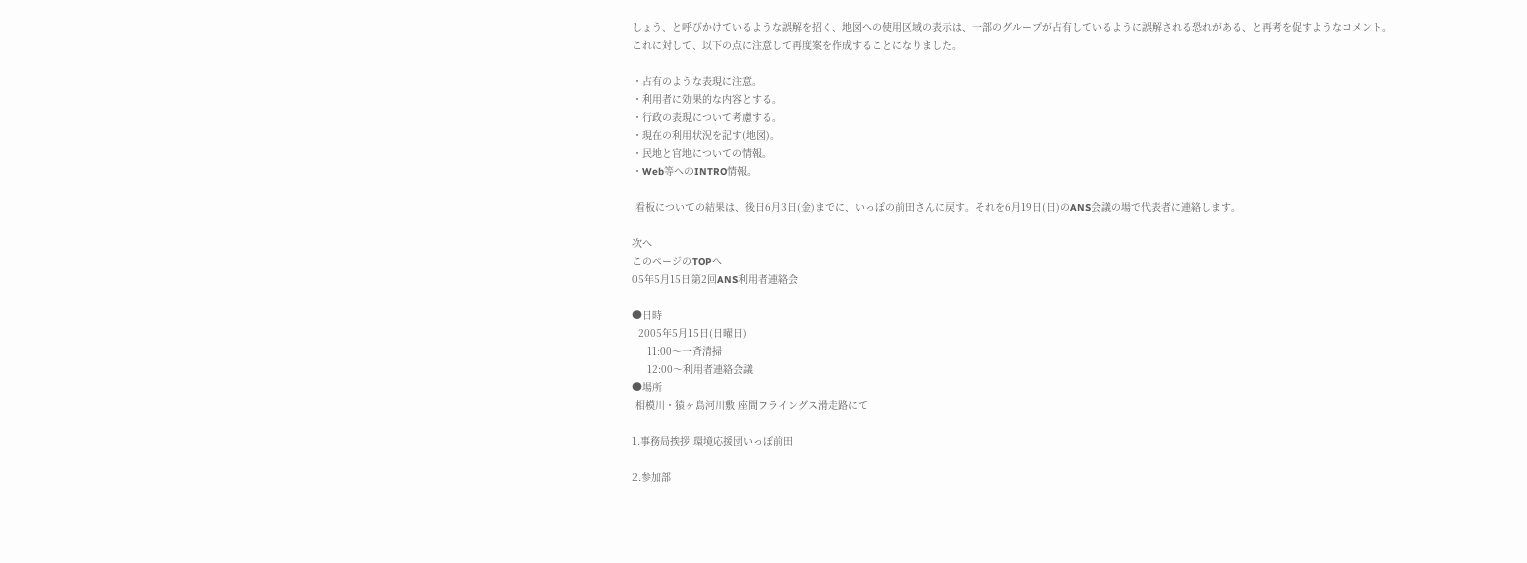しょう、と呼びかけているような誤解を招く、地図への使用区域の表示は、一部のグループが占有しているように誤解される恐れがある、と再考を促すようなコメント。
これに対して、以下の点に注意して再度案を作成することになりました。

・占有のような表現に注意。
・利用者に効果的な内容とする。
・行政の表現について考慮する。
・現在の利用状況を記す(地図)。
・民地と官地についての情報。
・Web等へのINTRO情報。

 看板についての結果は、後日6月3日(金)までに、いっぽの前田さんに戻す。それを6月19日(日)のANS会議の場で代表者に連絡します。

次へ
このページのTOPへ
05年5月15日第2回ANS利用者連絡会

●日時
  2005年5月15日(日曜日)
     11:00〜一斉清掃
     12:00〜利用者連絡会議
●場所
 相模川・猿ヶ島河川敷 座間フライングス滑走路にて

1.事務局挨拶 環境応援団いっぽ前田

2.参加部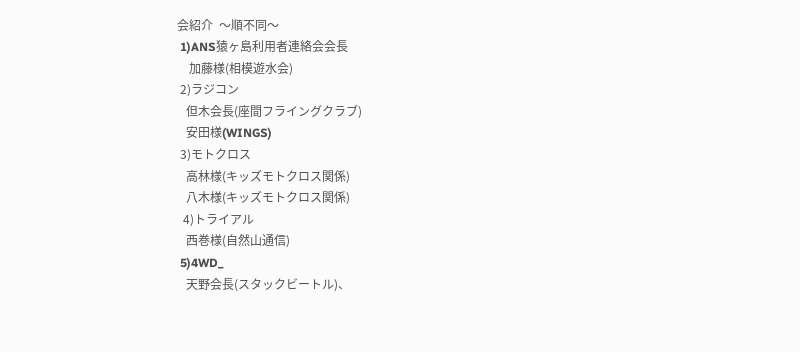会紹介  〜順不同〜
 1)ANS猿ヶ島利用者連絡会会長
    加藤様(相模遊水会)
 2)ラジコン
   但木会長(座間フライングクラブ)
   安田様(WINGS)
 3)モトクロス
   高林様(キッズモトクロス関係)
   八木様(キッズモトクロス関係)
  4)トライアル
   西巻様(自然山通信)
 5)4WD_
   天野会長(スタックビートル)、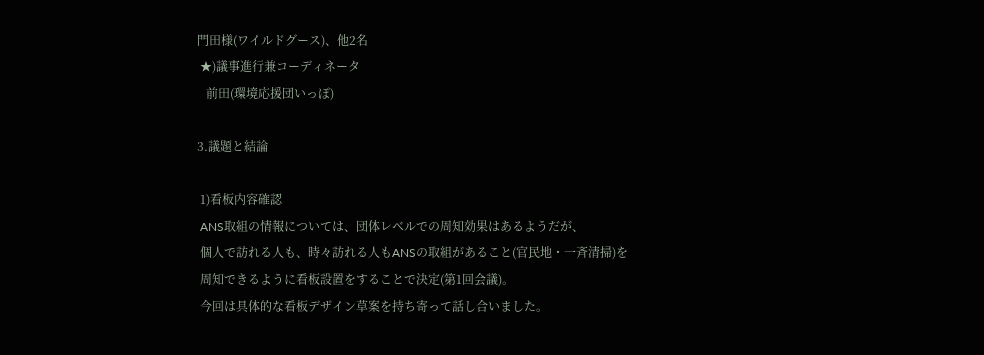門田様(ワイルドグース)、他2名
 ★)議事進行兼コーディネータ
   前田(環境応援団いっぽ)

3.議題と結論

 1)看板内容確認
 ANS取組の情報については、団体レベルでの周知効果はあるようだが、
 個人で訪れる人も、時々訪れる人もANSの取組があること(官民地・一斉清掃)を
 周知できるように看板設置をすることで決定(第1回会議)。
 今回は具体的な看板デザイン草案を持ち寄って話し合いました。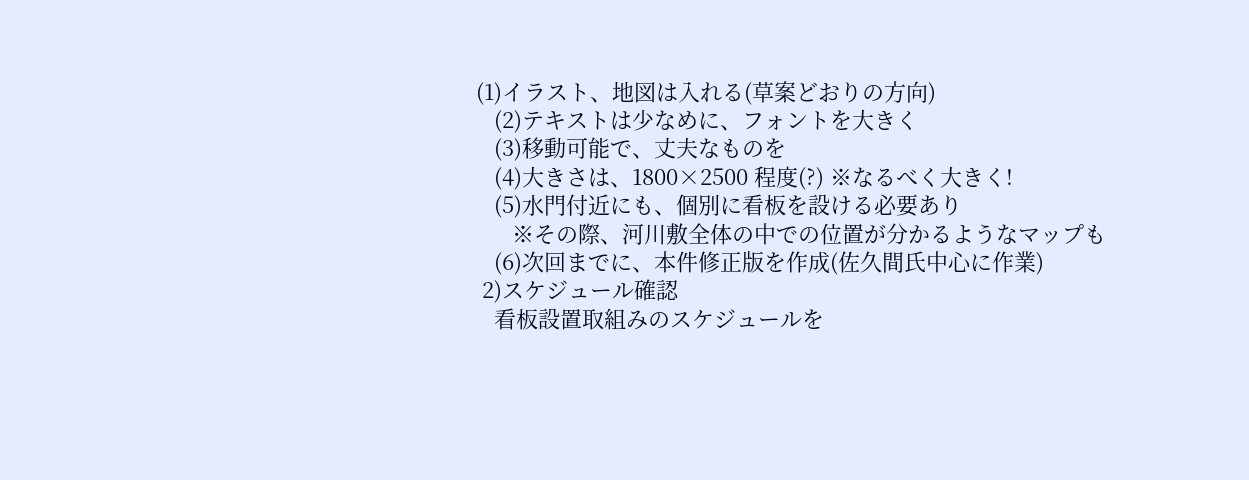(1)イラスト、地図は入れる(草案どおりの方向)
   (2)テキストは少なめに、フォントを大きく
   (3)移動可能で、丈夫なものを
   (4)大きさは、1800×2500 程度(?) ※なるべく大きく!
   (5)水門付近にも、個別に看板を設ける必要あり
      ※その際、河川敷全体の中での位置が分かるようなマップも
   (6)次回までに、本件修正版を作成(佐久間氏中心に作業)
 2)スケジュール確認
   看板設置取組みのスケジュールを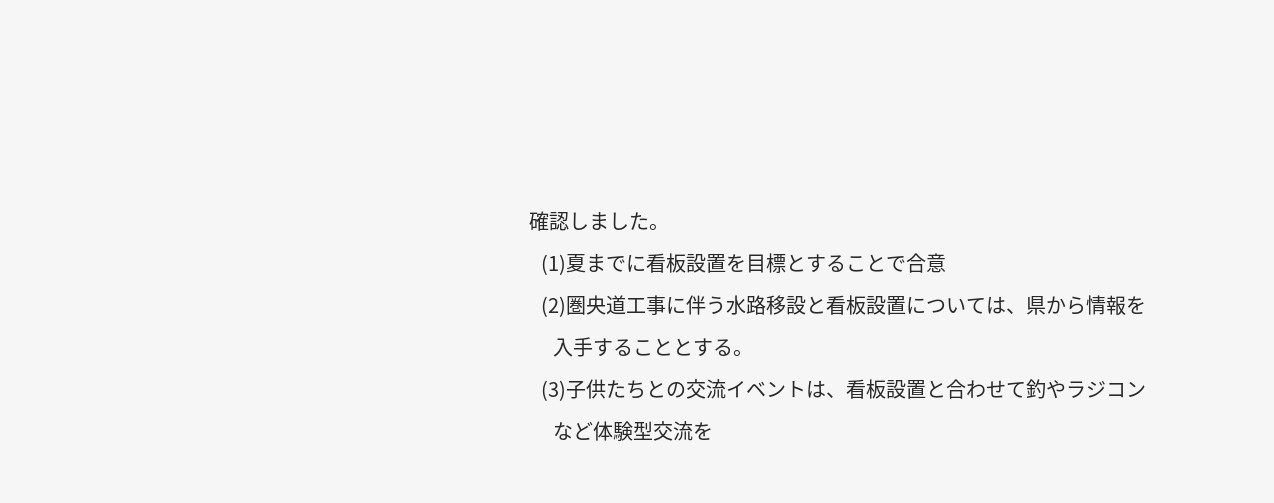確認しました。
   (1)夏までに看板設置を目標とすることで合意
   (2)圏央道工事に伴う水路移設と看板設置については、県から情報を
      入手することとする。
   (3)子供たちとの交流イベントは、看板設置と合わせて釣やラジコン
      など体験型交流を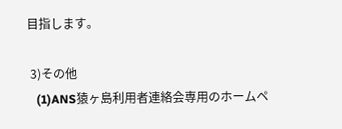目指します。

 3)その他
   (1)ANS猿ヶ島利用者連絡会専用のホームペ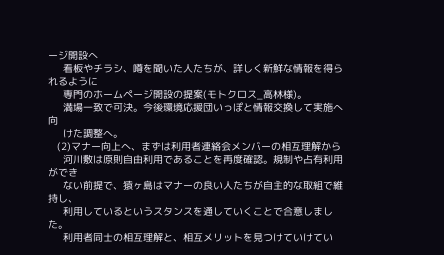ージ開設へ
     看板やチラシ、噂を聞いた人たちが、詳しく新鮮な情報を得られるように
     専門のホームページ開設の提案(モトクロス_高林様)。
     満場一致で可決。今後環境応援団いっぽと情報交換して実施へ向
     けた調整へ。
   (2)マナー向上へ、まずは利用者連絡会メンバーの相互理解から
     河川敷は原則自由利用であることを再度確認。規制や占有利用ができ
     ない前提で、猿ヶ島はマナーの良い人たちが自主的な取組で維持し、
     利用しているというスタンスを通していくことで合意しました。
     利用者同士の相互理解と、相互メリットを見つけていけてい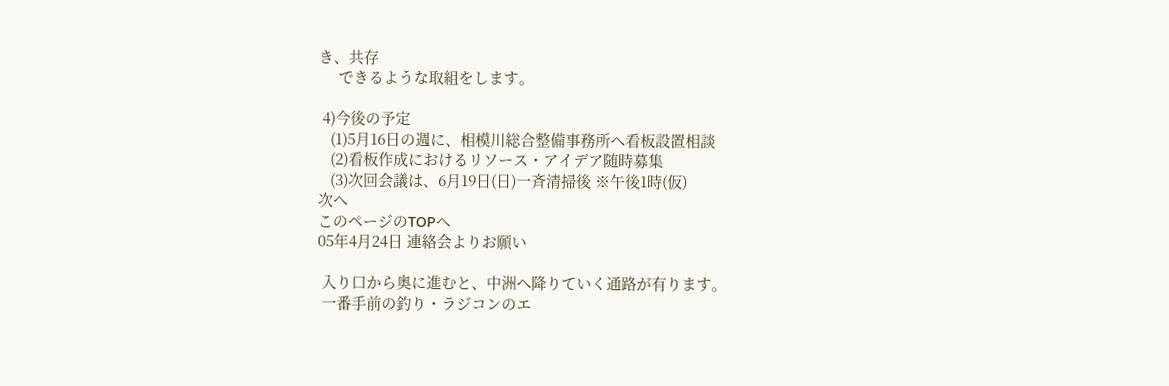き、共存
     できるような取組をします。

 4)今後の予定
   (1)5月16日の週に、相模川総合整備事務所へ看板設置相談
   (2)看板作成におけるリソース・アイデア随時募集
   (3)次回会議は、6月19日(日)一斉清掃後 ※午後1時(仮)
次へ
このページのTOPへ
05年4月24日 連絡会よりお願い

 入り口から奥に進むと、中洲へ降りていく通路が有ります。
 一番手前の釣り・ラジコンのエ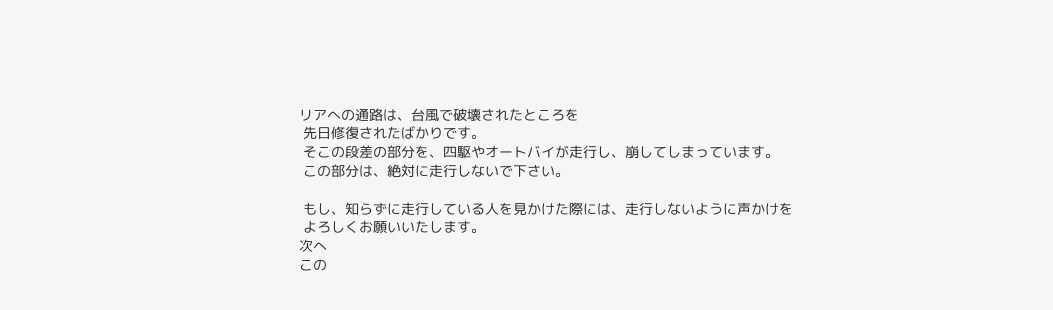リアへの通路は、台風で破壊されたところを
 先日修復されたばかりです。
 そこの段差の部分を、四駆やオートバイが走行し、崩してしまっています。
 この部分は、絶対に走行しないで下さい。

 もし、知らずに走行している人を見かけた際には、走行しないように声かけを
 よろしくお願いいたします。
次へ
この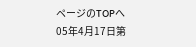ページのTOPへ
05年4月17日第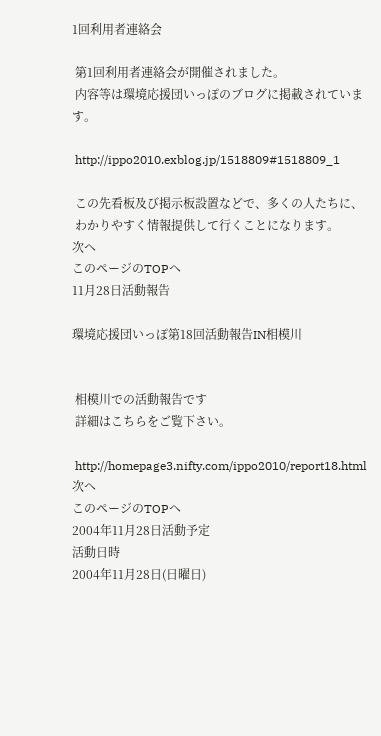1回利用者連絡会

 第1回利用者連絡会が開催されました。
 内容等は環境応援団いっぽのブログに掲載されています。

 http://ippo2010.exblog.jp/1518809#1518809_1

 この先看板及び掲示板設置などで、多くの人たちに、
 わかりやすく情報提供して行くことになります。
次へ
このページのTOPへ
11月28日活動報告

環境応援団いっぽ第18回活動報告IN相模川


 相模川での活動報告です
 詳細はこちらをご覧下さい。

 http://homepage3.nifty.com/ippo2010/report18.html
次へ
このページのTOPへ
2004年11月28日活動予定
活動日時
2004年11月28日(日曜日)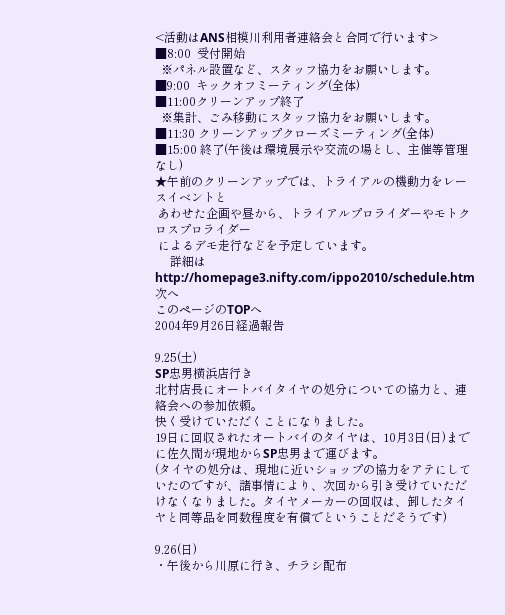<活動はANS相模川利用者連絡会と合同で行います>
■8:00  受付開始
  ※パネル設置など、スタッフ協力をお願いします。
■9:00  キックオフミーティング(全体)
■11:00クリーンアップ終了
  ※集計、ごみ移動にスタッフ協力をお願いします。
■11:30 クリーンアップクローズミーティング(全体)
■15:00 終了(午後は環境展示や交流の場とし、主催等管理なし)
★午前のクリーンアップでは、トライアルの機動力をレースイベントと
 あわせた企画や昼から、トライアルプロライダーやモトクロスプロライダー
 によるデモ走行などを予定しています。
     詳細は http://homepage3.nifty.com/ippo2010/schedule.htm
次へ
このページのTOPへ
2004年9月26日経過報告

9.25(土)
SP忠男横浜店行き
北村店長にオートバイタイヤの処分についての協力と、連絡会への参加依頼。
快く受けていただくことになりました。
19日に回収されたオートバイのタイヤは、10月3日(日)までに佐久間が現地からSP忠男まで運びます。
(タイヤの処分は、現地に近いショップの協力をアテにしていたのですが、諸事情により、次回から引き受けていただけなくなりました。タイヤメーカーの回収は、卸したタイヤと同等品を同数程度を有償でということだそうです)

9.26(日)
・午後から川原に行き、チラシ配布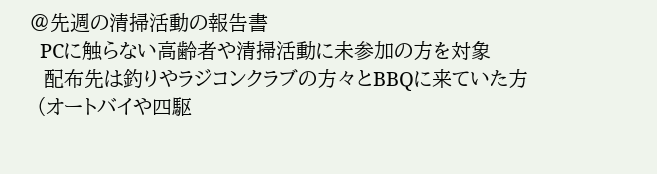@先週の清掃活動の報告書
  PCに触らない高齢者や清掃活動に未参加の方を対象
  配布先は釣りやラジコンクラブの方々とBBQに来ていた方
 (オートバイや四駆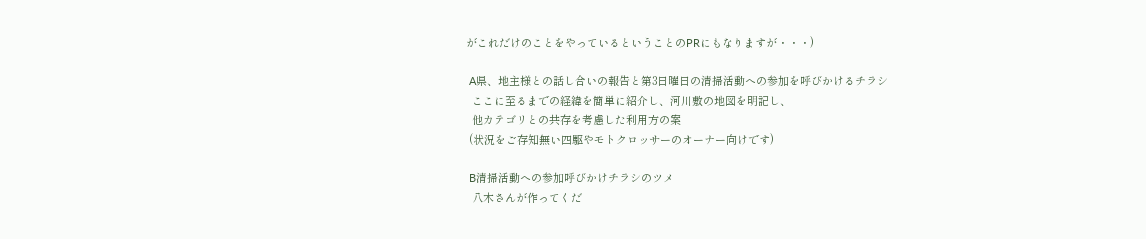がこれだけのことをやっているということのPRにもなりますが・・・)

 A県、地主様との話し合いの報告と第3日曜日の清掃活動への参加を呼びかけるチラシ
  ここに至るまでの経緯を簡単に紹介し、河川敷の地図を明記し、
  他カテゴリとの共存を考慮した利用方の案
 (状況をご存知無い四駆やモトクロッサーのオーナー向けです)

 B清掃活動への参加呼びかけチラシのツメ
  八木さんが作ってくだ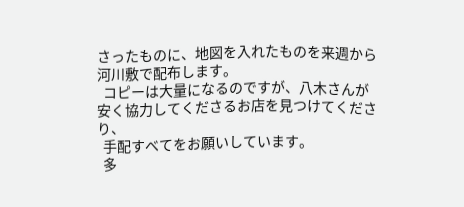さったものに、地図を入れたものを来週から河川敷で配布します。
  コピーは大量になるのですが、八木さんが安く協力してくださるお店を見つけてくださり、
  手配すべてをお願いしています。
  多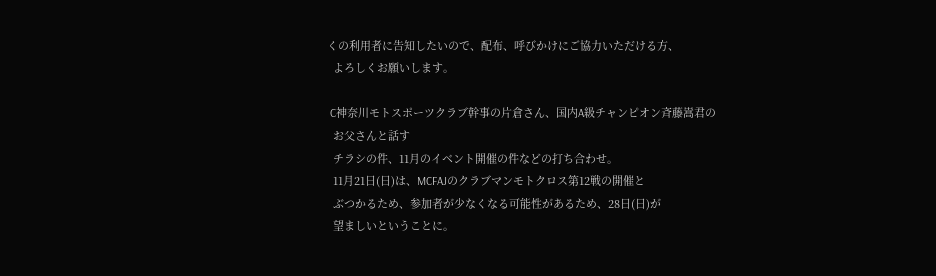くの利用者に告知したいので、配布、呼びかけにご協力いただける方、
  よろしくお願いします。

 C神奈川モトスポーツクラブ幹事の片倉さん、国内A級チャンピオン斉藤嵩君の
  お父さんと話す
  チラシの件、11月のイベント開催の件などの打ち合わせ。
  11月21日(日)は、MCFAJのクラブマンモトクロス第12戦の開催と
  ぶつかるため、参加者が少なくなる可能性があるため、28日(日)が
  望ましいということに。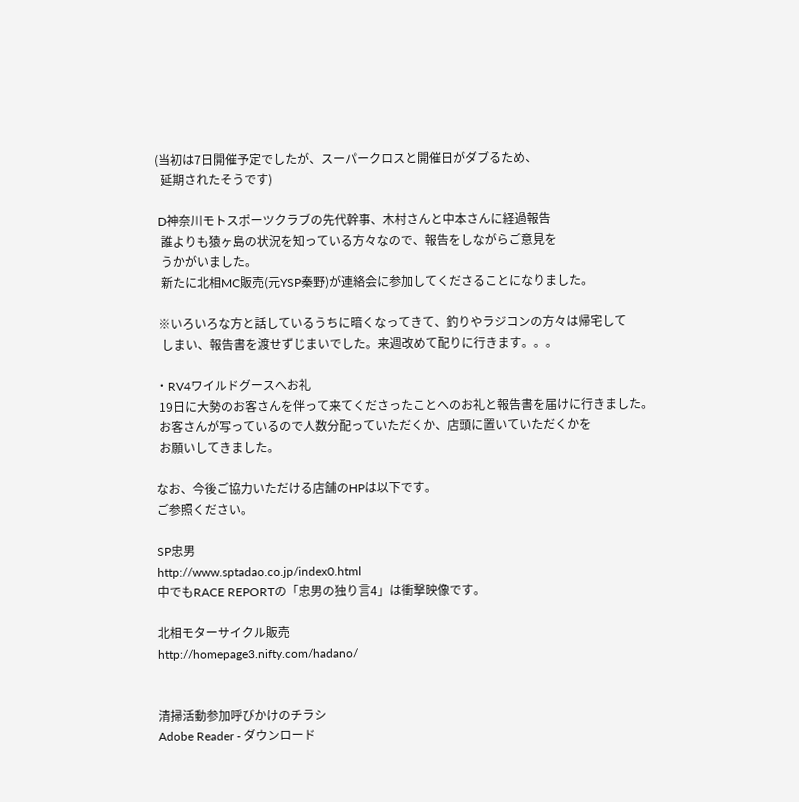(当初は7日開催予定でしたが、スーパークロスと開催日がダブるため、
  延期されたそうです)

 D神奈川モトスポーツクラブの先代幹事、木村さんと中本さんに経過報告
  誰よりも猿ヶ島の状況を知っている方々なので、報告をしながらご意見を
  うかがいました。
  新たに北相MC販売(元YSP秦野)が連絡会に参加してくださることになりました。

 ※いろいろな方と話しているうちに暗くなってきて、釣りやラジコンの方々は帰宅して
  しまい、報告書を渡せずじまいでした。来週改めて配りに行きます。。。

・RV4ワイルドグースへお礼
 19日に大勢のお客さんを伴って来てくださったことへのお礼と報告書を届けに行きました。
 お客さんが写っているので人数分配っていただくか、店頭に置いていただくかを
 お願いしてきました。

なお、今後ご協力いただける店舗のHPは以下です。
ご参照ください。

SP忠男
http://www.sptadao.co.jp/index0.html
中でもRACE REPORTの「忠男の独り言4」は衝撃映像です。

北相モターサイクル販売
http://homepage3.nifty.com/hadano/


清掃活動参加呼びかけのチラシ
Adobe Reader - ダウンロード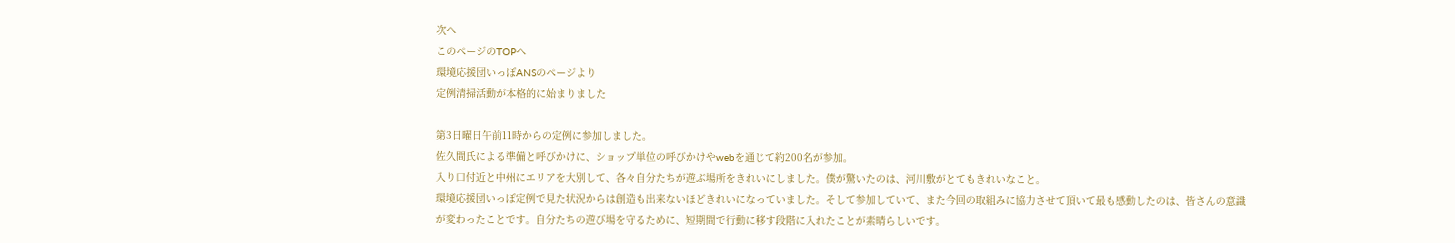次へ
このページのTOPへ
環境応援団いっぽANSのページより
定例清掃活動が本格的に始まりました

第3日曜日午前11時からの定例に参加しました。
佐久間氏による準備と呼びかけに、ショップ単位の呼びかけやwebを通じて約200名が参加。
入り口付近と中州にエリアを大別して、各々自分たちが遊ぶ場所をきれいにしました。僕が驚いたのは、河川敷がとてもきれいなこと。
環境応援団いっぽ定例で見た状況からは創造も出来ないほどきれいになっていました。そして参加していて、また今回の取組みに協力させて頂いて最も感動したのは、皆さんの意識が変わったことです。自分たちの遊び場を守るために、短期間で行動に移す段階に入れたことが素晴らしいです。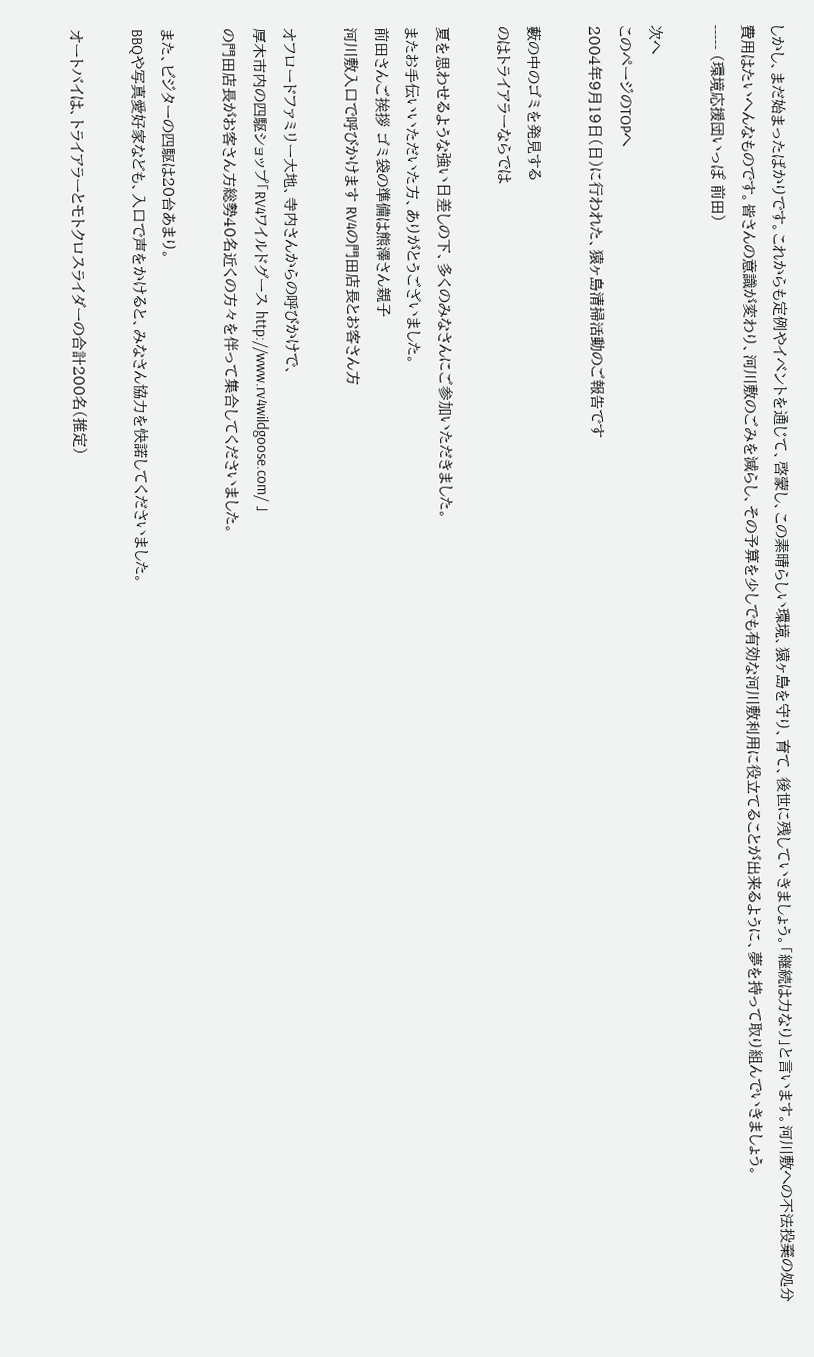しかし、まだ始まったばかりです。これからも定例やイベントを通じて、啓蒙し、この素晴らしい環境、猿ヶ島を守り、育て、後世に残していきましょう。「継続は力なり」と言います。河川敷への不法投棄の処分費用はたいへんなものです。皆さんの意識が変わり、河川敷のごみを減らし、その予算を少しでも有効な河川敷利用に役立てることが出来るように、夢を持って取り組んでいきましょう。
----- (環境応援団いっぽ 前田)

次へ
このページのTOPへ
2004年9月19日(日)に行われた、猿ヶ島清掃活動のご報告です

藪の中のゴミを発見する
のはトライアラーならでは

夏を思わせるような強い日差しの下、多くのみなさんにご参加いただきました。
またお手伝いいただいた方、ありがとうございました。
前田さんご挨拶 ゴミ袋の準備は熊澤さん親子
河川敷入口で呼びかけます RV4の門田店長とお客さん方

オフロードファミリー大地、寺内さんからの呼びかけで、
厚木市内の四駆ショップ「RV4ワイルドグース http://www.rv4wildgoose.com/ 」
の門田店長がお客さん方総勢40名近くの方々を伴って集合してくださいました。

また、ビジターの四駆は20台あまり。
BBQや写真愛好家なども、入口で声をかけると、みなさん協力を快諾してくださいました。

オートバイは、トライアラーとモトクロスライダーの合計200名(推定)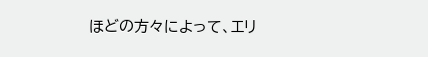ほどの方々によって、エリ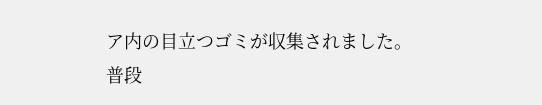ア内の目立つゴミが収集されました。
普段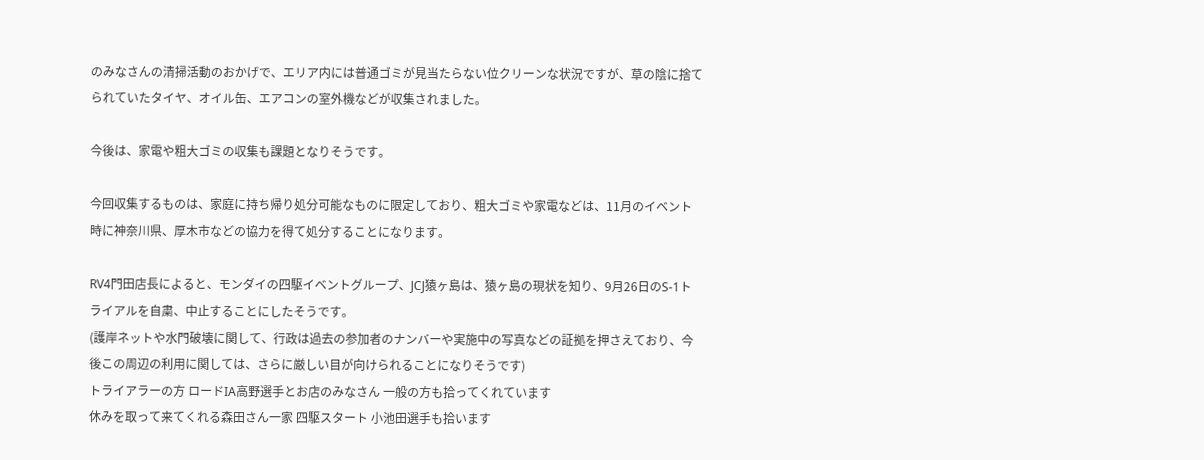のみなさんの清掃活動のおかげで、エリア内には普通ゴミが見当たらない位クリーンな状況ですが、草の陰に捨てられていたタイヤ、オイル缶、エアコンの室外機などが収集されました。

今後は、家電や粗大ゴミの収集も課題となりそうです。

今回収集するものは、家庭に持ち帰り処分可能なものに限定しており、粗大ゴミや家電などは、11月のイベント時に神奈川県、厚木市などの協力を得て処分することになります。

RV4門田店長によると、モンダイの四駆イベントグループ、JCJ猿ヶ島は、猿ヶ島の現状を知り、9月26日のS-1トライアルを自粛、中止することにしたそうです。
(護岸ネットや水門破壊に関して、行政は過去の参加者のナンバーや実施中の写真などの証拠を押さえており、今後この周辺の利用に関しては、さらに厳しい目が向けられることになりそうです)
トライアラーの方 ロードIA高野選手とお店のみなさん 一般の方も拾ってくれています
休みを取って来てくれる森田さん一家 四駆スタート 小池田選手も拾います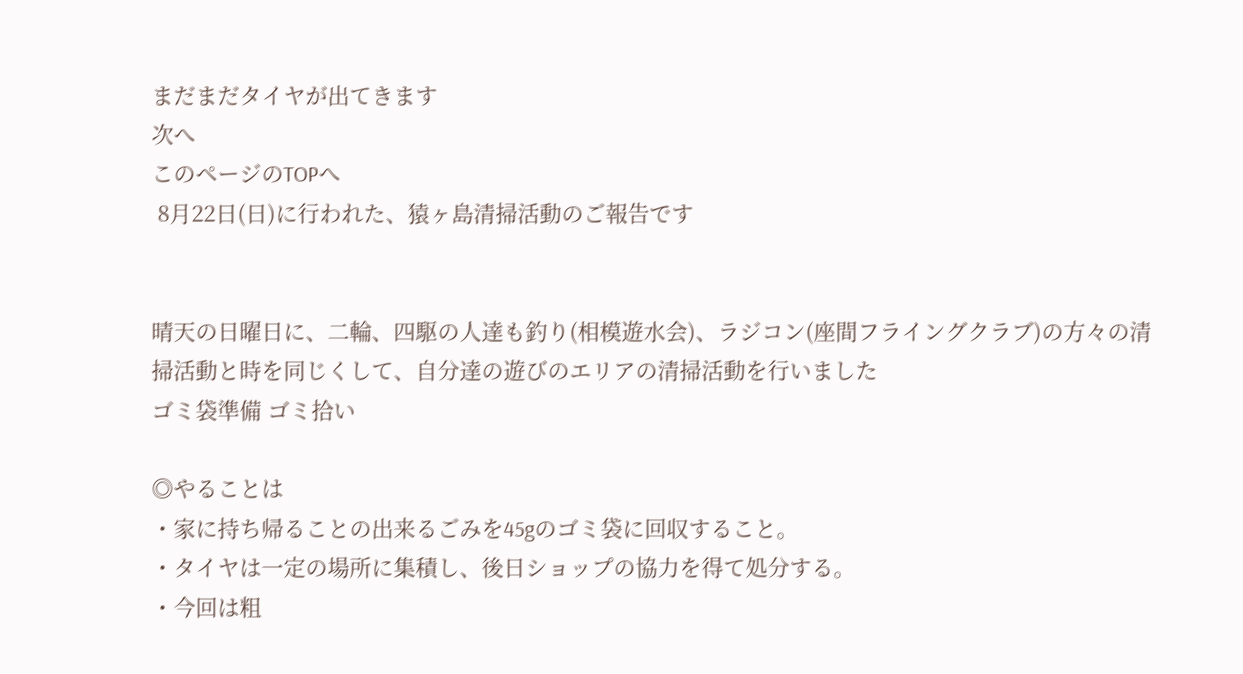まだまだタイヤが出てきます
次へ
このページのTOPへ
 8月22日(日)に行われた、猿ヶ島清掃活動のご報告です


晴天の日曜日に、二輪、四駆の人達も釣り(相模遊水会)、ラジコン(座間フライングクラブ)の方々の清掃活動と時を同じくして、自分達の遊びのエリアの清掃活動を行いました
ゴミ袋準備 ゴミ拾い

◎やることは
・家に持ち帰ることの出来るごみを45gのゴミ袋に回収すること。
・タイヤは一定の場所に集積し、後日ショップの協力を得て処分する。
・今回は粗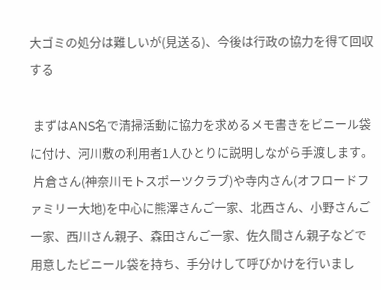大ゴミの処分は難しいが(見送る)、今後は行政の協力を得て回収する

 まずはANS名で清掃活動に協力を求めるメモ書きをビニール袋に付け、河川敷の利用者1人ひとりに説明しながら手渡します。
 片倉さん(神奈川モトスポーツクラブ)や寺内さん(オフロードファミリー大地)を中心に熊澤さんご一家、北西さん、小野さんご一家、西川さん親子、森田さんご一家、佐久間さん親子などで用意したビニール袋を持ち、手分けして呼びかけを行いまし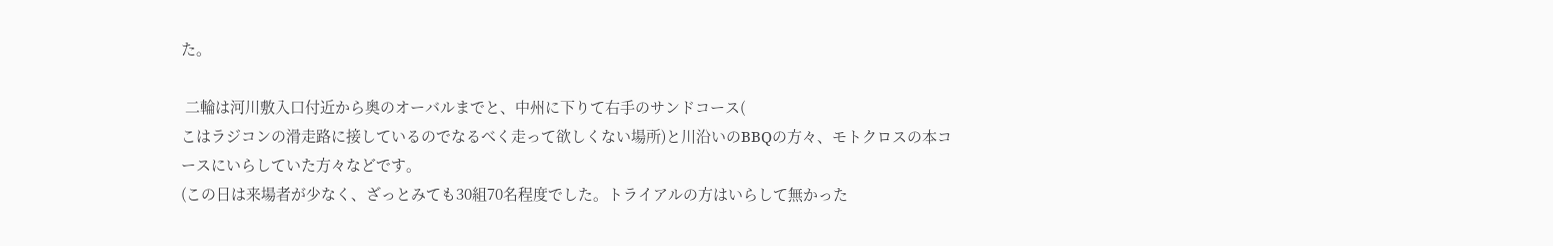た。

 二輪は河川敷入口付近から奥のオーバルまでと、中州に下りて右手のサンドコース(
こはラジコンの滑走路に接しているのでなるべく走って欲しくない場所)と川沿いのBBQの方々、モトクロスの本コースにいらしていた方々などです。
(この日は来場者が少なく、ざっとみても30組70名程度でした。トライアルの方はいらして無かった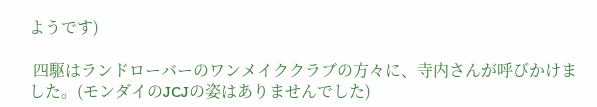ようです)

 四駆はランドローバーのワンメイククラブの方々に、寺内さんが呼びかけました。(モンダイのJCJの姿はありませんでした)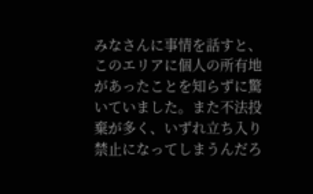みなさんに事情を話すと、このエリアに個人の所有地があったことを知らずに驚いていました。また不法投棄が多く、いずれ立ち入り禁止になってしまうんだろ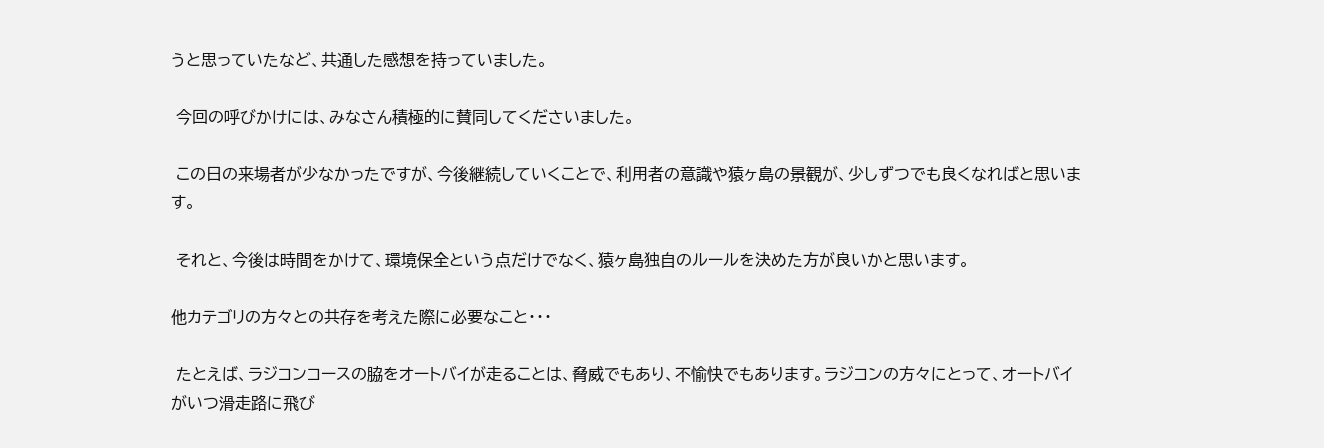うと思っていたなど、共通した感想を持っていました。

 今回の呼びかけには、みなさん積極的に賛同してくださいました。

 この日の来場者が少なかったですが、今後継続していくことで、利用者の意識や猿ヶ島の景観が、少しずつでも良くなればと思います。

 それと、今後は時間をかけて、環境保全という点だけでなく、猿ヶ島独自のルールを決めた方が良いかと思います。

他カテゴリの方々との共存を考えた際に必要なこと・・・

 たとえば、ラジコンコースの脇をオートバイが走ることは、脅威でもあり、不愉快でもあります。ラジコンの方々にとって、オートバイがいつ滑走路に飛び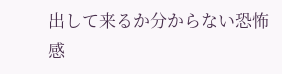出して来るか分からない恐怖感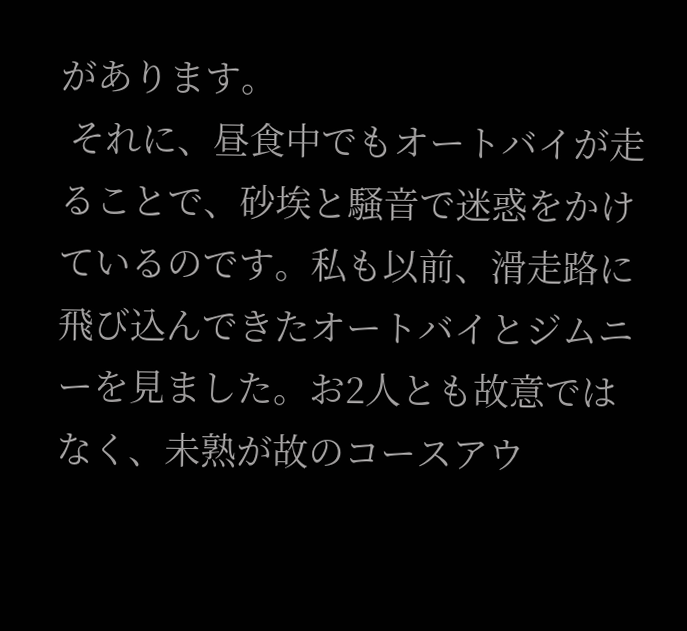があります。
 それに、昼食中でもオートバイが走ることで、砂埃と騒音で迷惑をかけているのです。私も以前、滑走路に飛び込んできたオートバイとジムニーを見ました。お2人とも故意ではなく、未熟が故のコースアウ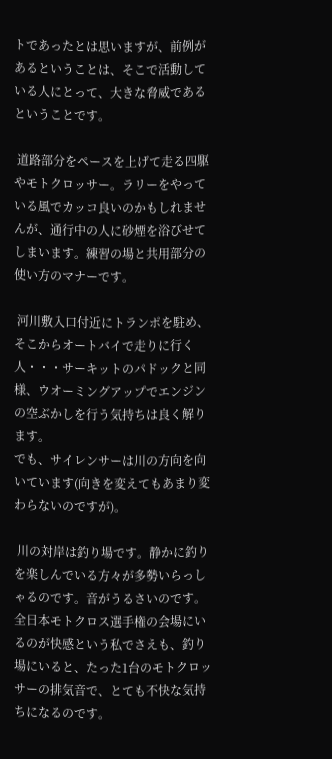トであったとは思いますが、前例があるということは、そこで活動している人にとって、大きな脅威であるということです。

 道路部分をペースを上げて走る四駆やモトクロッサー。ラリーをやっている風でカッコ良いのかもしれませんが、通行中の人に砂煙を浴びせてしまいます。練習の場と共用部分の使い方のマナーです。

 河川敷入口付近にトランポを駐め、そこからオートバイで走りに行く人・・・サーキットのパドックと同様、ウオーミングアップでエンジンの空ぶかしを行う気持ちは良く解ります。
でも、サイレンサーは川の方向を向いています(向きを変えてもあまり変わらないのですが)。

 川の対岸は釣り場です。静かに釣りを楽しんでいる方々が多勢いらっしゃるのです。音がうるさいのです。全日本モトクロス選手権の会場にいるのが快感という私でさえも、釣り場にいると、たった1台のモトクロッサーの排気音で、とても不快な気持ちになるのです。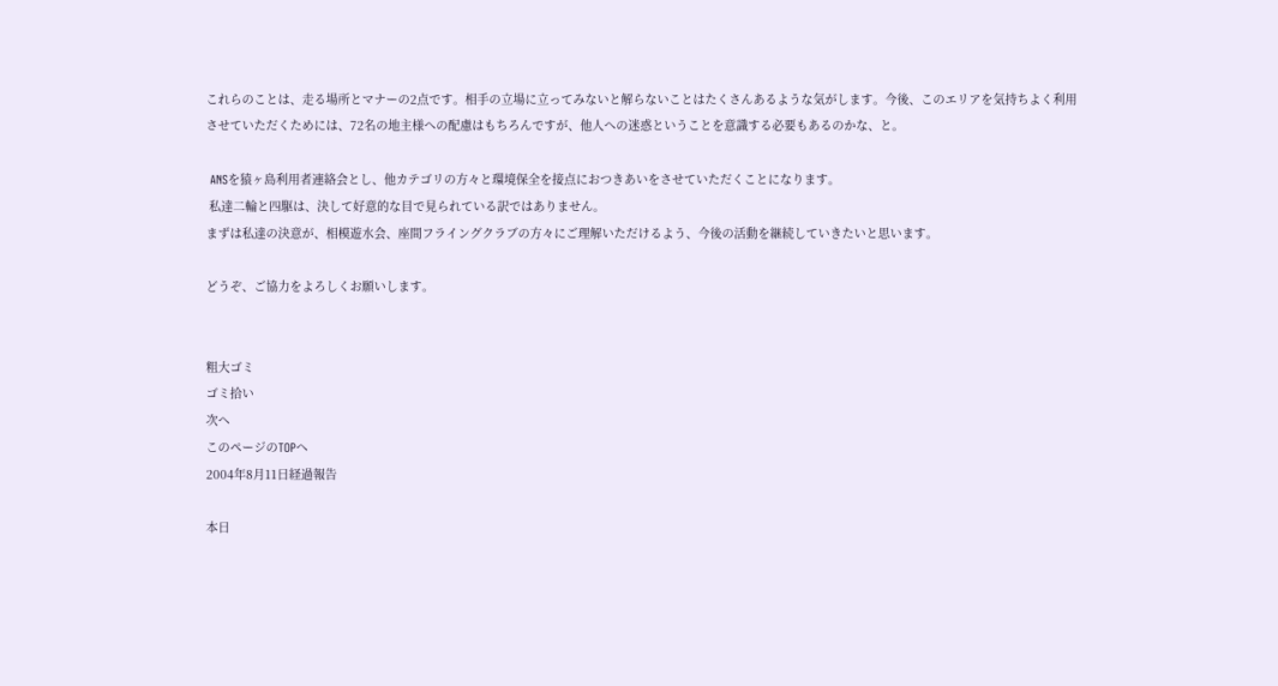これらのことは、走る場所とマナーの2点です。相手の立場に立ってみないと解らないことはたくさんあるような気がします。今後、このエリアを気持ちよく利用させていただくためには、72名の地主様への配慮はもちろんですが、他人への迷惑ということを意識する必要もあるのかな、と。

 ANSを猿ヶ島利用者連絡会とし、他カテゴリの方々と環境保全を接点におつきあいをさせていただくことになります。
 私達二輪と四駆は、決して好意的な目で見られている訳ではありません。
まずは私達の決意が、相模遊水会、座間フライングクラブの方々にご理解いただけるよう、今後の活動を継続していきたいと思います。

どうぞ、ご協力をよろしくお願いします。


粗大ゴミ
ゴミ拾い
次へ
このページのTOPへ
2004年8月11日経過報告

本日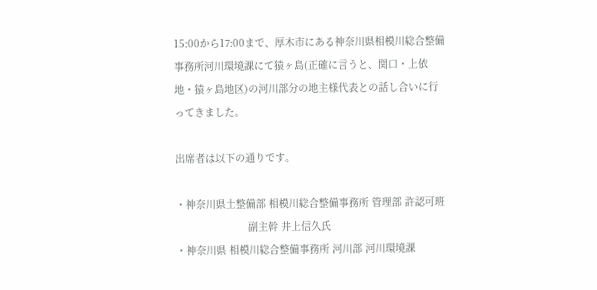15:00から17:00まで、厚木市にある神奈川県相模川総合整備事務所河川環境課にて猿ヶ島(正確に言うと、関口・上依地・猿ヶ島地区)の河川部分の地主様代表との話し合いに行ってきました。

出席者は以下の通りです。

・神奈川県土整備部 相模川総合整備事務所 管理部 許認可班
                        副主幹 井上信久氏
・神奈川県 相模川総合整備事務所 河川部 河川環境課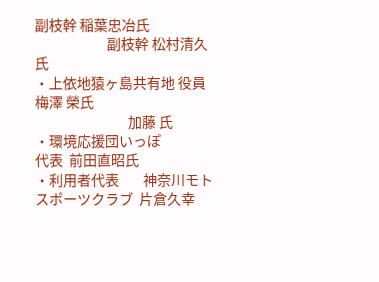副枝幹 稲葉忠冶氏
                        副枝幹 松村清久氏
・上依地猿ヶ島共有地 役員                梅澤 榮氏
                               加藤 氏
・環境応援団いっぽ                 代表  前田直昭氏
・利用者代表        神奈川モトスポーツクラブ  片倉久幸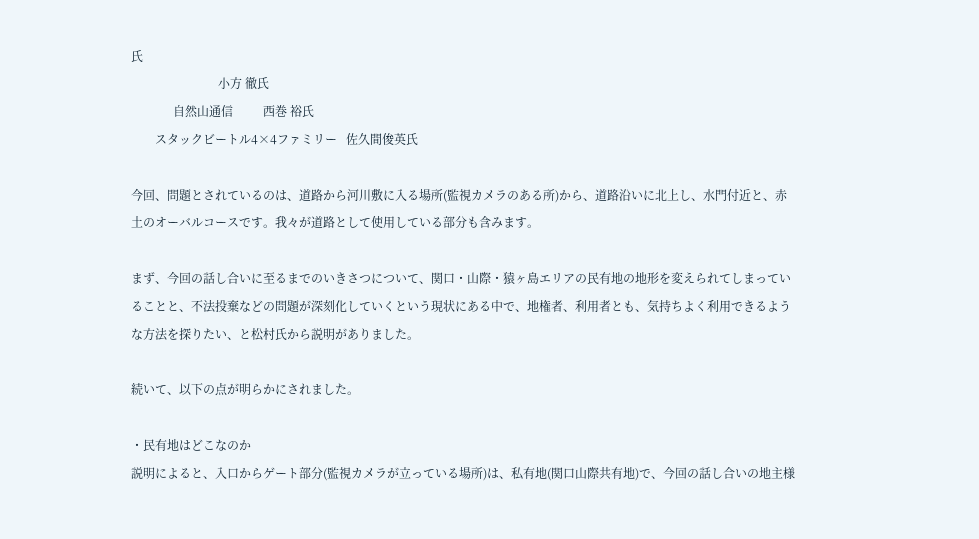氏
                             小方 徹氏
              自然山通信          西巻 裕氏
        スタックビートル4×4ファミリー   佐久間俊英氏

今回、問題とされているのは、道路から河川敷に入る場所(監視カメラのある所)から、道路沿いに北上し、水門付近と、赤土のオーバルコースです。我々が道路として使用している部分も含みます。

まず、今回の話し合いに至るまでのいきさつについて、関口・山際・猿ヶ島エリアの民有地の地形を変えられてしまっていることと、不法投棄などの問題が深刻化していくという現状にある中で、地権者、利用者とも、気持ちよく利用できるような方法を探りたい、と松村氏から説明がありました。

続いて、以下の点が明らかにされました。

・民有地はどこなのか
説明によると、入口からゲート部分(監視カメラが立っている場所)は、私有地(関口山際共有地)で、今回の話し合いの地主様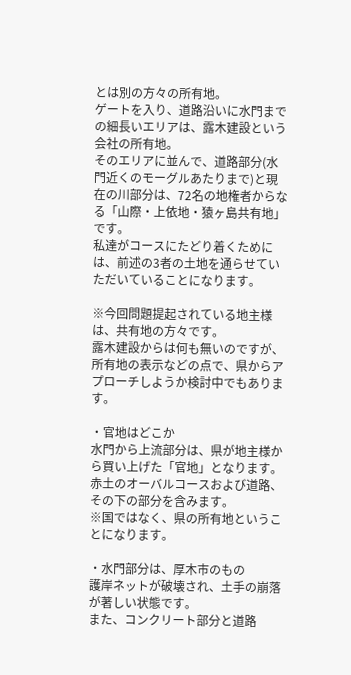とは別の方々の所有地。
ゲートを入り、道路沿いに水門までの細長いエリアは、露木建設という会社の所有地。
そのエリアに並んで、道路部分(水門近くのモーグルあたりまで)と現在の川部分は、72名の地権者からなる「山際・上依地・猿ヶ島共有地」です。
私達がコースにたどり着くためには、前述の3者の土地を通らせていただいていることになります。

※今回問題提起されている地主様は、共有地の方々です。
露木建設からは何も無いのですが、所有地の表示などの点で、県からアプローチしようか検討中でもあります。

・官地はどこか
水門から上流部分は、県が地主様から買い上げた「官地」となります。
赤土のオーバルコースおよび道路、その下の部分を含みます。
※国ではなく、県の所有地ということになります。

・水門部分は、厚木市のもの
護岸ネットが破壊され、土手の崩落が著しい状態です。
また、コンクリート部分と道路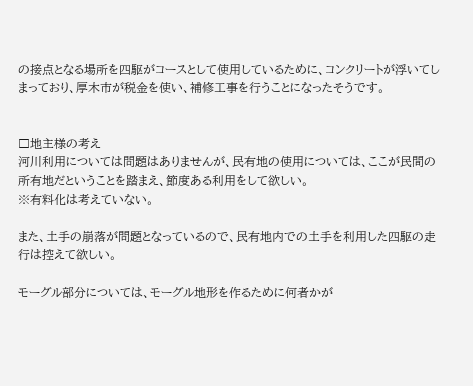の接点となる場所を四駆がコースとして使用しているために、コンクリートが浮いてしまっており、厚木市が税金を使い、補修工事を行うことになったそうです。


□地主様の考え
河川利用については問題はありませんが、民有地の使用については、ここが民間の所有地だということを踏まえ、節度ある利用をして欲しい。
※有料化は考えていない。

また、土手の崩落が問題となっているので、民有地内での土手を利用した四駆の走行は控えて欲しい。

モーグル部分については、モーグル地形を作るために何者かが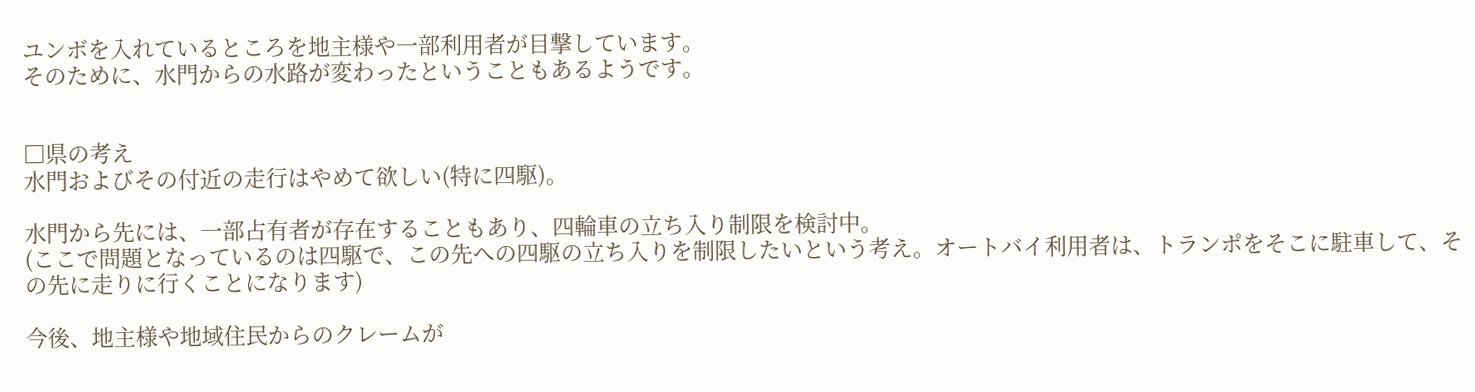ユンボを入れているところを地主様や一部利用者が目撃しています。
そのために、水門からの水路が変わったということもあるようです。


□県の考え
水門およびその付近の走行はやめて欲しい(特に四駆)。

水門から先には、一部占有者が存在することもあり、四輪車の立ち入り制限を検討中。
(ここで問題となっているのは四駆で、この先への四駆の立ち入りを制限したいという考え。オートバイ利用者は、トランポをそこに駐車して、その先に走りに行くことになります)

今後、地主様や地域住民からのクレームが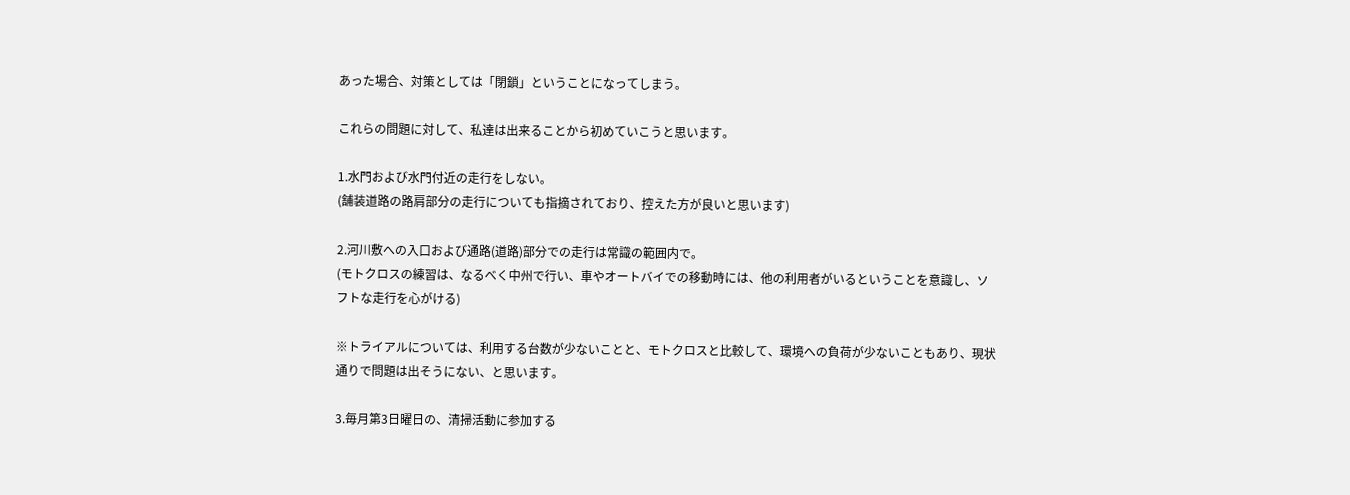あった場合、対策としては「閉鎖」ということになってしまう。

これらの問題に対して、私達は出来ることから初めていこうと思います。

1.水門および水門付近の走行をしない。
(舗装道路の路肩部分の走行についても指摘されており、控えた方が良いと思います)

2.河川敷への入口および通路(道路)部分での走行は常識の範囲内で。
(モトクロスの練習は、なるべく中州で行い、車やオートバイでの移動時には、他の利用者がいるということを意識し、ソフトな走行を心がける)

※トライアルについては、利用する台数が少ないことと、モトクロスと比較して、環境への負荷が少ないこともあり、現状通りで問題は出そうにない、と思います。

3.毎月第3日曜日の、清掃活動に参加する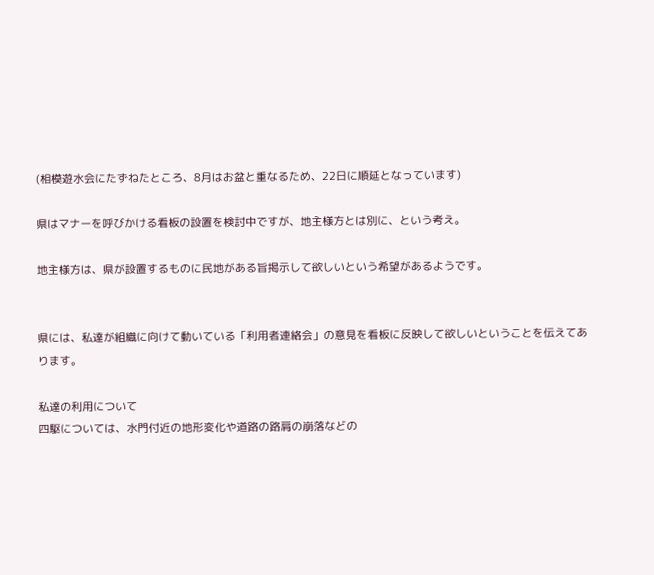(相模遊水会にたずねたところ、8月はお盆と重なるため、22日に順延となっています)

県はマナーを呼びかける看板の設置を検討中ですが、地主様方とは別に、という考え。

地主様方は、県が設置するものに民地がある旨掲示して欲しいという希望があるようです。


県には、私達が組織に向けて動いている「利用者連絡会」の意見を看板に反映して欲しいということを伝えてあります。

私達の利用について
四駆については、水門付近の地形変化や道路の路肩の崩落などの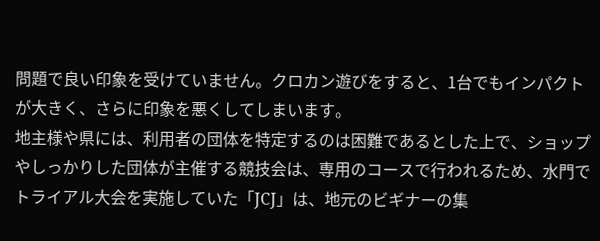問題で良い印象を受けていません。クロカン遊びをすると、1台でもインパクトが大きく、さらに印象を悪くしてしまいます。
地主様や県には、利用者の団体を特定するのは困難であるとした上で、ショップやしっかりした団体が主催する競技会は、専用のコースで行われるため、水門でトライアル大会を実施していた「JCJ」は、地元のビギナーの集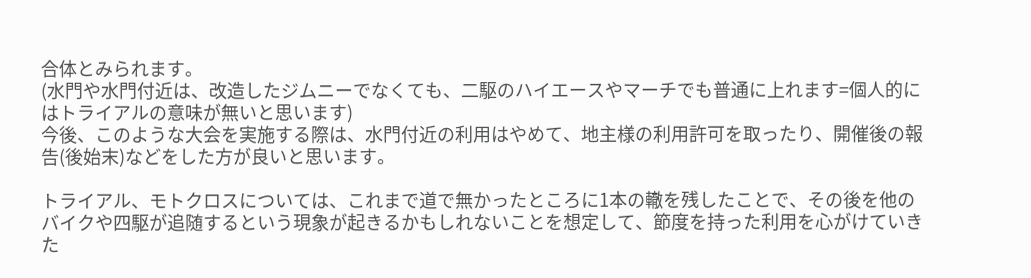合体とみられます。
(水門や水門付近は、改造したジムニーでなくても、二駆のハイエースやマーチでも普通に上れます=個人的にはトライアルの意味が無いと思います)
今後、このような大会を実施する際は、水門付近の利用はやめて、地主様の利用許可を取ったり、開催後の報告(後始末)などをした方が良いと思います。

トライアル、モトクロスについては、これまで道で無かったところに1本の轍を残したことで、その後を他のバイクや四駆が追随するという現象が起きるかもしれないことを想定して、節度を持った利用を心がけていきた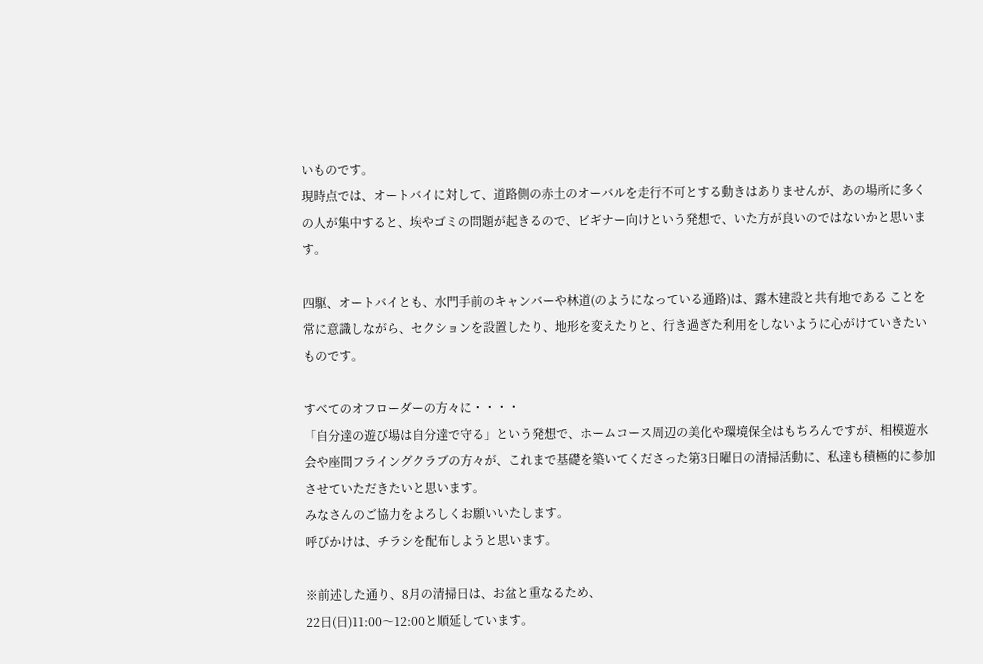いものです。
現時点では、オートバイに対して、道路側の赤土のオーバルを走行不可とする動きはありませんが、あの場所に多くの人が集中すると、埃やゴミの問題が起きるので、ビギナー向けという発想で、いた方が良いのではないかと思います。

四駆、オートバイとも、水門手前のキャンバーや林道(のようになっている通路)は、露木建設と共有地である ことを常に意識しながら、セクションを設置したり、地形を変えたりと、行き過ぎた利用をしないように心がけていきたいものです。

すべてのオフローダーの方々に・・・・
「自分達の遊び場は自分達で守る」という発想で、ホームコース周辺の美化や環境保全はもちろんですが、相模遊水会や座間フライングクラブの方々が、これまで基礎を築いてくださった第3日曜日の清掃活動に、私達も積極的に参加させていただきたいと思います。
みなさんのご協力をよろしくお願いいたします。
呼びかけは、チラシを配布しようと思います。

※前述した通り、8月の清掃日は、お盆と重なるため、
22日(日)11:00〜12:00と順延しています。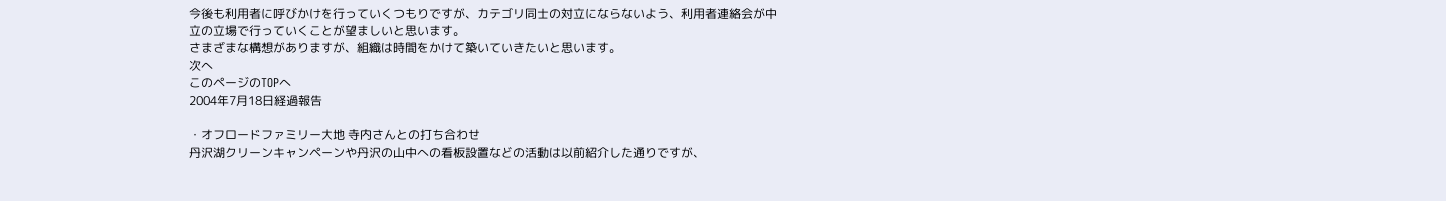今後も利用者に呼びかけを行っていくつもりですが、カテゴリ同士の対立にならないよう、利用者連絡会が中立の立場で行っていくことが望ましいと思います。
さまざまな構想がありますが、組織は時間をかけて築いていきたいと思います。
次へ
このページのTOPへ
2004年7月18日経過報告

・オフロードファミリー大地 寺内さんとの打ち合わせ
丹沢湖クリーンキャンペーンや丹沢の山中への看板設置などの活動は以前紹介した通りですが、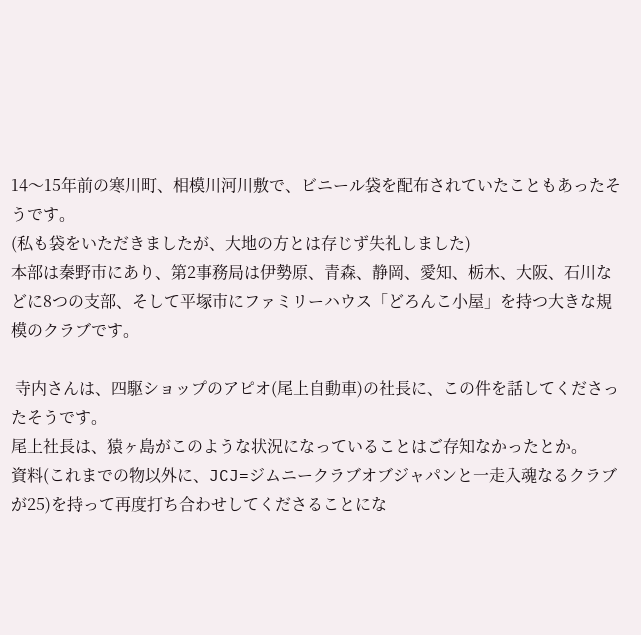14〜15年前の寒川町、相模川河川敷で、ビニール袋を配布されていたこともあったそうです。
(私も袋をいただきましたが、大地の方とは存じず失礼しました)
本部は秦野市にあり、第2事務局は伊勢原、青森、静岡、愛知、栃木、大阪、石川などに8つの支部、そして平塚市にファミリーハウス「どろんこ小屋」を持つ大きな規模のクラブです。

 寺内さんは、四駆ショップのアピオ(尾上自動車)の社長に、この件を話してくださったそうです。
尾上社長は、猿ヶ島がこのような状況になっていることはご存知なかったとか。
資料(これまでの物以外に、JCJ=ジムニークラブオブジャパンと一走入魂なるクラブが25)を持って再度打ち合わせしてくださることにな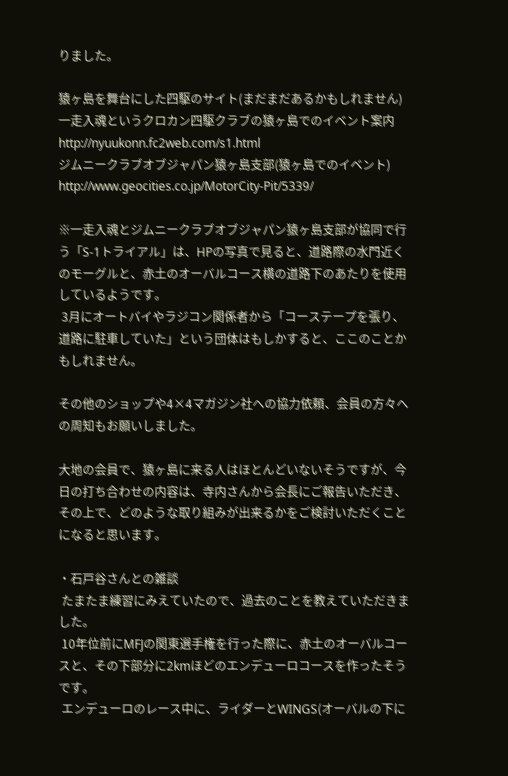りました。

猿ヶ島を舞台にした四駆のサイト(まだまだあるかもしれません)
一走入魂というクロカン四駆クラブの猿ヶ島でのイベント案内
http://nyuukonn.fc2web.com/s1.html
ジムニークラブオブジャパン猿ヶ島支部(猿ヶ島でのイベント)
http://www.geocities.co.jp/MotorCity-Pit/5339/

※一走入魂とジムニークラブオブジャパン猿ヶ島支部が協同で行う「S-1トライアル」は、HPの写真で見ると、道路際の水門近くのモーグルと、赤土のオーバルコース横の道路下のあたりを使用しているようです。
 3月にオートバイやラジコン関係者から「コーステープを張り、道路に駐車していた」という団体はもしかすると、ここのことかもしれません。

その他のショップや4×4マガジン社への協力依頼、会員の方々への周知もお願いしました。

大地の会員で、猿ヶ島に来る人はほとんどいないそうですが、今日の打ち合わせの内容は、寺内さんから会長にご報告いただき、その上で、どのような取り組みが出来るかをご検討いただくことになると思います。

・石戸谷さんとの雑談
 たまたま練習にみえていたので、過去のことを教えていただきました。
 10年位前にMFJの関東選手権を行った際に、赤土のオーバルコースと、その下部分に2kmほどのエンデューロコースを作ったそうです。
 エンデューロのレース中に、ライダーとWINGS(オーバルの下に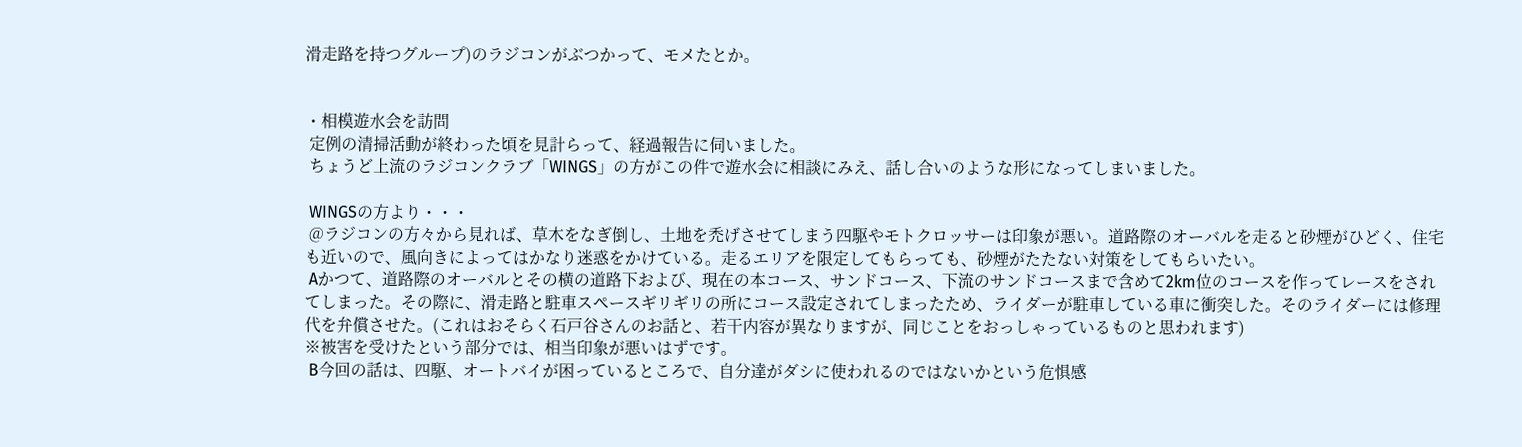滑走路を持つグループ)のラジコンがぶつかって、モメたとか。


・相模遊水会を訪問
 定例の清掃活動が終わった頃を見計らって、経過報告に伺いました。
 ちょうど上流のラジコンクラブ「WINGS」の方がこの件で遊水会に相談にみえ、話し合いのような形になってしまいました。

 WINGSの方より・・・
 @ラジコンの方々から見れば、草木をなぎ倒し、土地を禿げさせてしまう四駆やモトクロッサーは印象が悪い。道路際のオーバルを走ると砂煙がひどく、住宅も近いので、風向きによってはかなり迷惑をかけている。走るエリアを限定してもらっても、砂煙がたたない対策をしてもらいたい。
 Aかつて、道路際のオーバルとその横の道路下および、現在の本コース、サンドコース、下流のサンドコースまで含めて2km位のコースを作ってレースをされてしまった。その際に、滑走路と駐車スペースギリギリの所にコース設定されてしまったため、ライダーが駐車している車に衝突した。そのライダーには修理代を弁償させた。(これはおそらく石戸谷さんのお話と、若干内容が異なりますが、同じことをおっしゃっているものと思われます)
※被害を受けたという部分では、相当印象が悪いはずです。
 B今回の話は、四駆、オートバイが困っているところで、自分達がダシに使われるのではないかという危惧感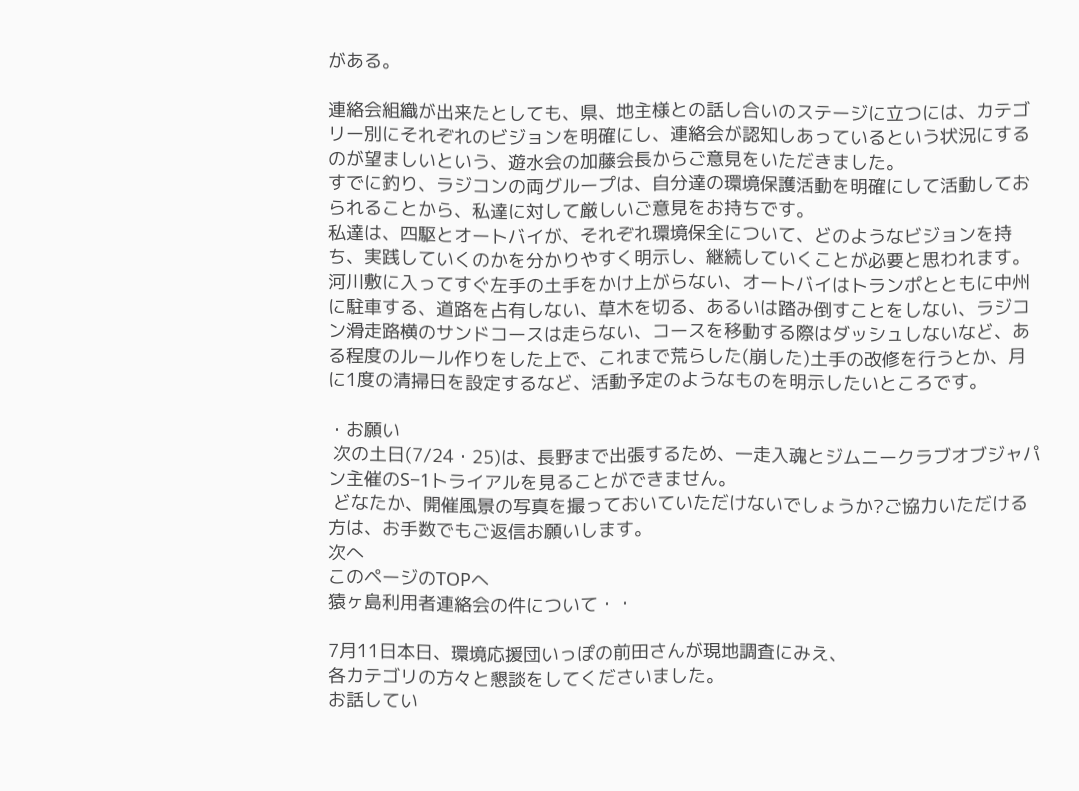がある。

連絡会組織が出来たとしても、県、地主様との話し合いのステージに立つには、カテゴリー別にそれぞれのビジョンを明確にし、連絡会が認知しあっているという状況にするのが望ましいという、遊水会の加藤会長からご意見をいただきました。
すでに釣り、ラジコンの両グループは、自分達の環境保護活動を明確にして活動しておられることから、私達に対して厳しいご意見をお持ちです。
私達は、四駆とオートバイが、それぞれ環境保全について、どのようなビジョンを持ち、実践していくのかを分かりやすく明示し、継続していくことが必要と思われます。
河川敷に入ってすぐ左手の土手をかけ上がらない、オートバイはトランポとともに中州に駐車する、道路を占有しない、草木を切る、あるいは踏み倒すことをしない、ラジコン滑走路横のサンドコースは走らない、コースを移動する際はダッシュしないなど、ある程度のルール作りをした上で、これまで荒らした(崩した)土手の改修を行うとか、月に1度の清掃日を設定するなど、活動予定のようなものを明示したいところです。

・お願い
 次の土日(7/24・25)は、長野まで出張するため、一走入魂とジムニークラブオブジャパン主催のS−1トライアルを見ることができません。
 どなたか、開催風景の写真を撮っておいていただけないでしょうか?ご協力いただける方は、お手数でもご返信お願いします。
次へ
このページのTOPへ
猿ヶ島利用者連絡会の件について・・

7月11日本日、環境応援団いっぽの前田さんが現地調査にみえ、
各カテゴリの方々と懇談をしてくださいました。
お話してい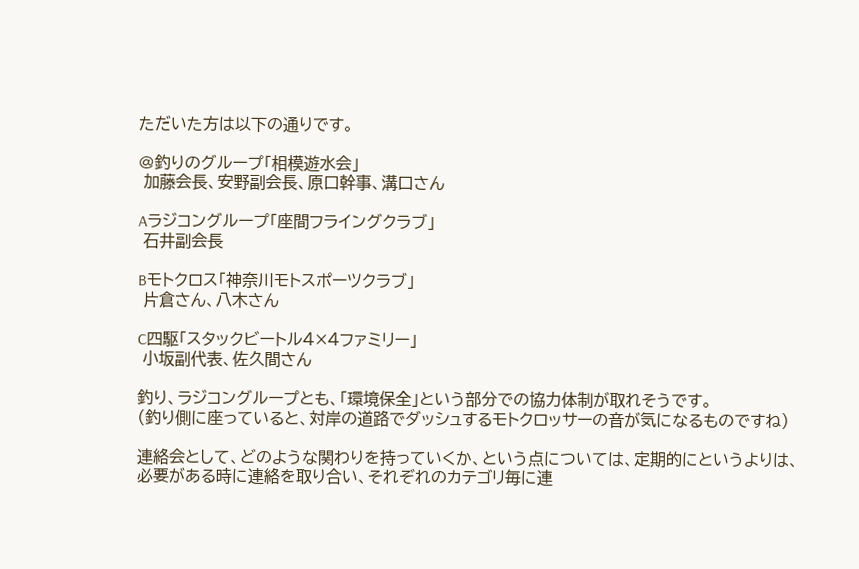ただいた方は以下の通りです。

@釣りのグループ「相模遊水会」
 加藤会長、安野副会長、原口幹事、溝口さん

Aラジコングループ「座間フライングクラブ」
 石井副会長

Bモトクロス「神奈川モトスポーツクラブ」
 片倉さん、八木さん

C四駆「スタックビートル4×4ファミリー」
 小坂副代表、佐久間さん

釣り、ラジコングループとも、「環境保全」という部分での協力体制が取れそうです。
(釣り側に座っていると、対岸の道路でダッシュするモトクロッサーの音が気になるものですね)

連絡会として、どのような関わりを持っていくか、という点については、定期的にというよりは、必要がある時に連絡を取り合い、それぞれのカテゴリ毎に連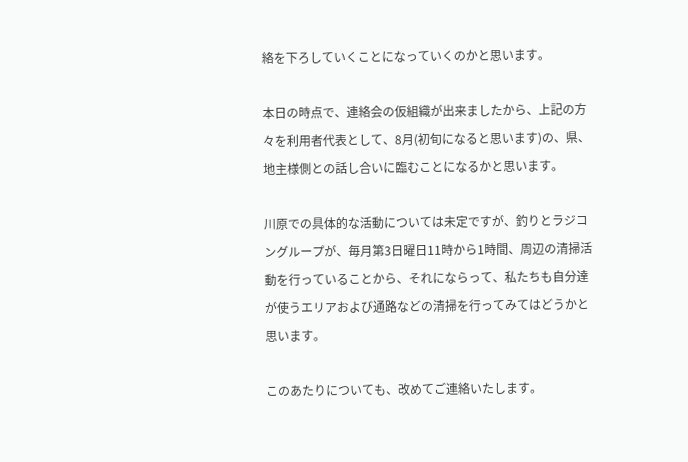絡を下ろしていくことになっていくのかと思います。

本日の時点で、連絡会の仮組織が出来ましたから、上記の方々を利用者代表として、8月(初旬になると思います)の、県、地主様側との話し合いに臨むことになるかと思います。

川原での具体的な活動については未定ですが、釣りとラジコングループが、毎月第3日曜日11時から1時間、周辺の清掃活動を行っていることから、それにならって、私たちも自分達が使うエリアおよび通路などの清掃を行ってみてはどうかと思います。

このあたりについても、改めてご連絡いたします。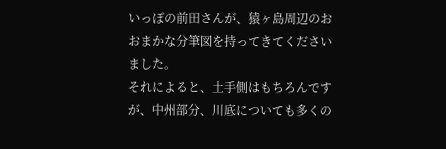いっぽの前田さんが、猿ヶ島周辺のおおまかな分筆図を持ってきてくださいました。
それによると、土手側はもちろんですが、中州部分、川底についても多くの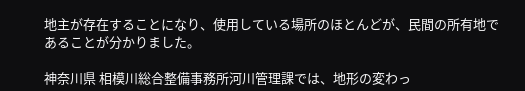地主が存在することになり、使用している場所のほとんどが、民間の所有地であることが分かりました。

神奈川県 相模川総合整備事務所河川管理課では、地形の変わっ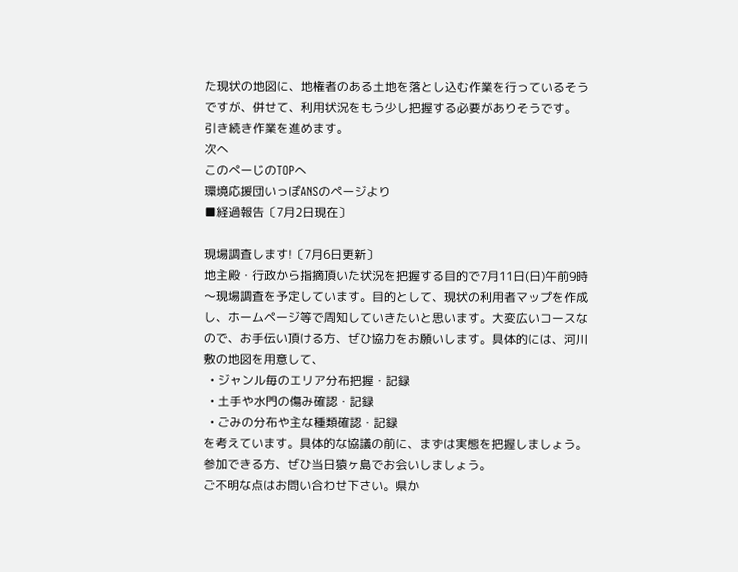た現状の地図に、地権者のある土地を落とし込む作業を行っているそうですが、併せて、利用状況をもう少し把握する必要がありそうです。
引き続き作業を進めます。
次へ
このぺーじのTOPへ
環境応援団いっぽANSのページより
■経過報告〔7月2日現在〕

現場調査します!〔7月6日更新〕
地主殿・行政から指摘頂いた状況を把握する目的で7月11日(日)午前9時〜現場調査を予定しています。目的として、現状の利用者マップを作成し、ホームページ等で周知していきたいと思います。大変広いコースなので、お手伝い頂ける方、ぜひ協力をお願いします。具体的には、河川敷の地図を用意して、
  • ジャンル毎のエリア分布把握・記録
  • 土手や水門の傷み確認・記録
  • ごみの分布や主な種類確認・記録
を考えています。具体的な協議の前に、まずは実態を把握しましょう。
参加できる方、ぜひ当日猿ヶ島でお会いしましょう。
ご不明な点はお問い合わせ下さい。県か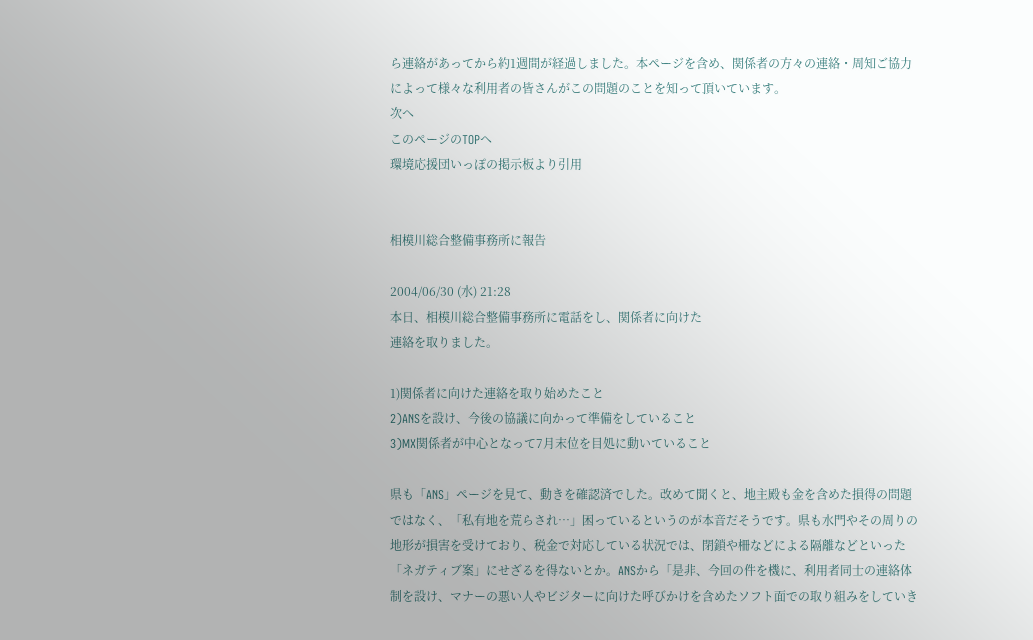ら連絡があってから約1週間が経過しました。本ページを含め、関係者の方々の連絡・周知ご協力によって様々な利用者の皆さんがこの問題のことを知って頂いています。
次へ
このページのTOPへ
環境応援団いっぽの掲示板より引用


相模川総合整備事務所に報告

2004/06/30 (水) 21:28
本日、相模川総合整備事務所に電話をし、関係者に向けた
連絡を取りました。

1)関係者に向けた連絡を取り始めたこと
2)ANSを設け、今後の協議に向かって準備をしていること
3)MX関係者が中心となって7月末位を目処に動いていること

県も「ANS」ページを見て、動きを確認済でした。改めて聞くと、地主殿も金を含めた損得の問題ではなく、「私有地を荒らされ…」困っているというのが本音だそうです。県も水門やその周りの地形が損害を受けており、税金で対応している状況では、閉鎖や柵などによる隔離などといった「ネガティブ案」にせざるを得ないとか。ANSから「是非、今回の件を機に、利用者同士の連絡体制を設け、マナーの悪い人やビジターに向けた呼びかけを含めたソフト面での取り組みをしていき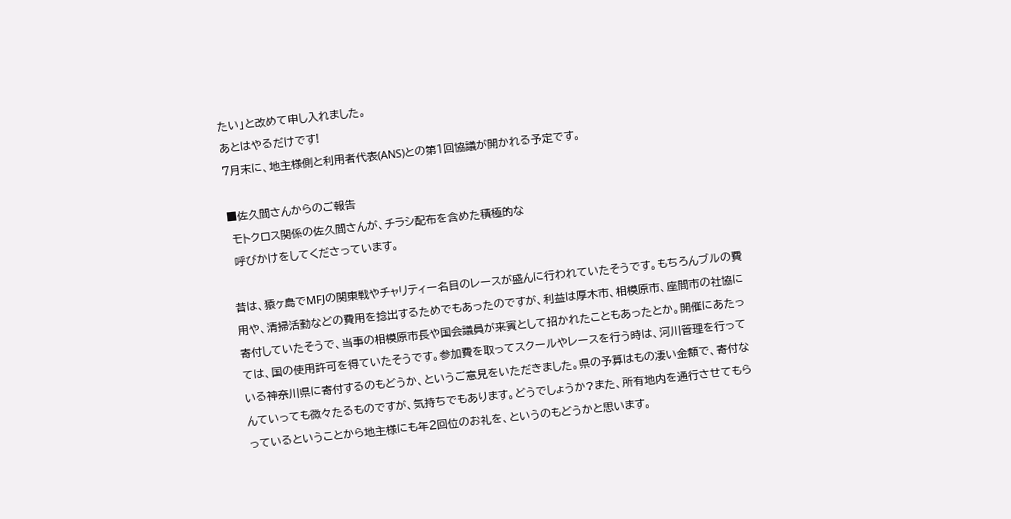たい」と改めて申し入れました。
あとはやるだけです!
7月末に、地主様側と利用者代表(ANS)との第1回協議が開かれる予定です。

■佐久間さんからのご報告
 モトクロス関係の佐久間さんが、チラシ配布を含めた積極的な
 呼びかけをしてくださっています。

昔は、猿ヶ島でMFJの関東戦やチャリティー名目のレースが盛んに行われていたそうです。もちろんブルの費用や、清掃活動などの費用を捻出するためでもあったのですが、利益は厚木市、相模原市、座間市の社協に寄付していたそうで、当事の相模原市長や国会議員が来賓として招かれたこともあったとか。開催にあたっては、国の使用許可を得ていたそうです。参加費を取ってスクールやレースを行う時は、河川管理を行っている神奈川県に寄付するのもどうか、というご意見をいただきました。県の予算はもの凄い金額で、寄付なんていっても微々たるものですが、気持ちでもあります。どうでしょうか?また、所有地内を通行させてもらっているということから地主様にも年2回位のお礼を、というのもどうかと思います。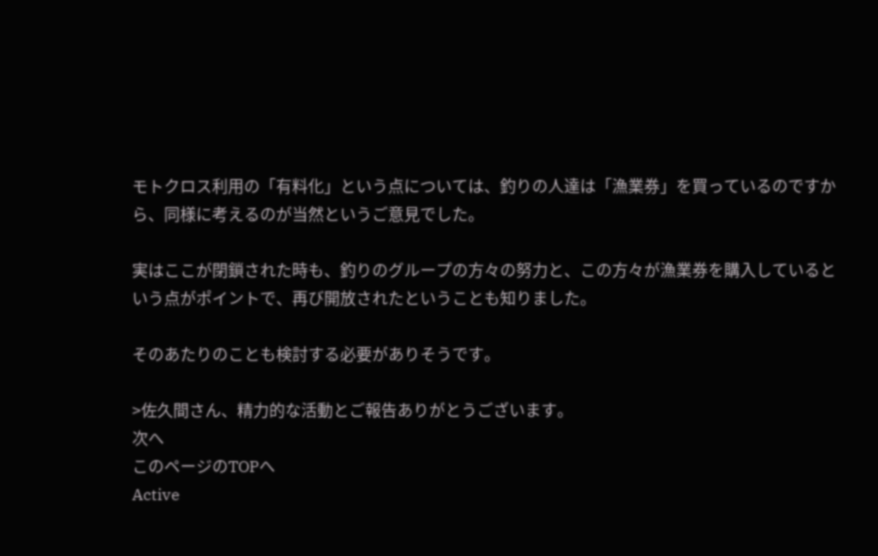モトクロス利用の「有料化」という点については、釣りの人達は「漁業券」を買っているのですから、同様に考えるのが当然というご意見でした。

実はここが閉鎖された時も、釣りのグループの方々の努力と、この方々が漁業券を購入しているという点がポイントで、再び開放されたということも知りました。

そのあたりのことも検討する必要がありそうです。

>佐久間さん、精力的な活動とご報告ありがとうございます。
次へ
このページのTOPへ
Active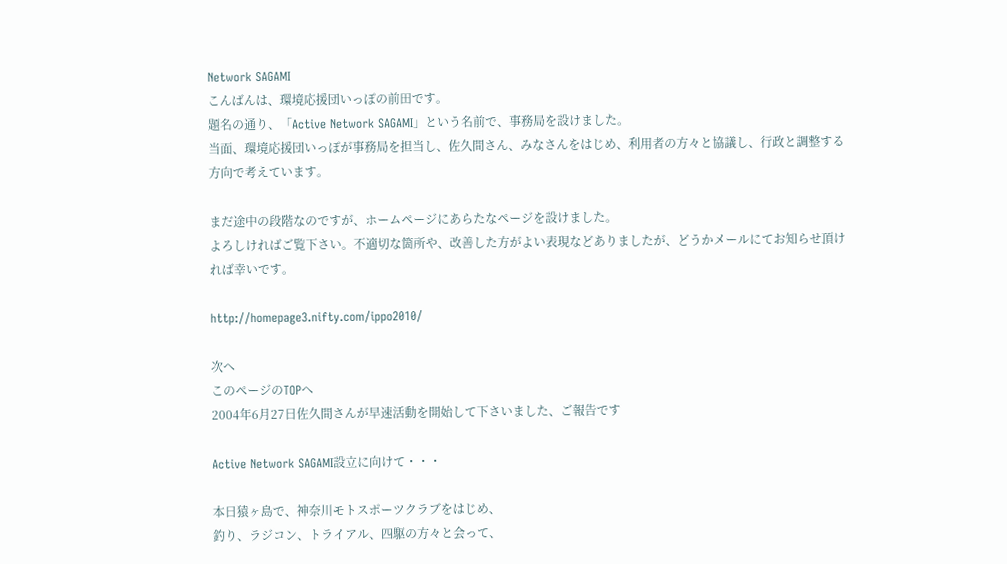Network SAGAMI
こんばんは、環境応援団いっぽの前田です。
題名の通り、「Active Network SAGAMI」という名前で、事務局を設けました。
当面、環境応援団いっぽが事務局を担当し、佐久間さん、みなさんをはじめ、利用者の方々と協議し、行政と調整する方向で考えています。

まだ途中の段階なのですが、ホームページにあらたなページを設けました。
よろしければご覧下さい。不適切な箇所や、改善した方がよい表現などありましたが、どうかメールにてお知らせ頂ければ幸いです。

http://homepage3.nifty.com/ippo2010/

次へ
このページのTOPへ
2004年6月27日佐久間さんが早速活動を開始して下さいました、ご報告です

Active Network SAGAMI設立に向けて・・・

本日猿ヶ島で、神奈川モトスポーツクラブをはじめ、
釣り、ラジコン、トライアル、四駆の方々と会って、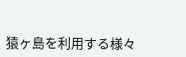猿ヶ島を利用する様々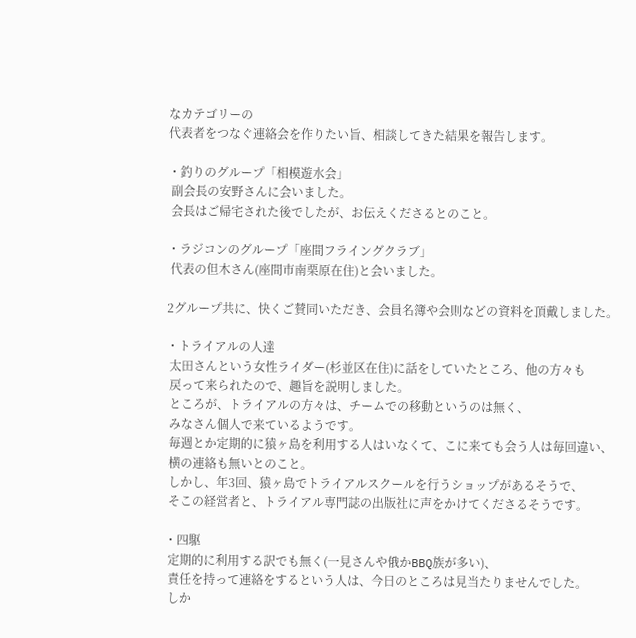なカテゴリーの
代表者をつなぐ連絡会を作りたい旨、相談してきた結果を報告します。

・釣りのグループ「相模遊水会」
 副会長の安野さんに会いました。
 会長はご帰宅された後でしたが、お伝えくださるとのこと。

・ラジコンのグループ「座間フライングクラブ」
 代表の但木さん(座間市南栗原在住)と会いました。

2グループ共に、快くご賛同いただき、会員名簿や会則などの資料を頂戴しました。

・トライアルの人達
 太田さんという女性ライダー(杉並区在住)に話をしていたところ、他の方々も
 戻って来られたので、趣旨を説明しました。
 ところが、トライアルの方々は、チームでの移動というのは無く、
 みなさん個人で来ているようです。
 毎週とか定期的に猿ヶ島を利用する人はいなくて、こに来ても会う人は毎回違い、
 横の連絡も無いとのこと。
 しかし、年3回、猿ヶ島でトライアルスクールを行うショップがあるそうで、
 そこの経営者と、トライアル専門誌の出版社に声をかけてくださるそうです。

・四駆
 定期的に利用する訳でも無く(一見さんや俄かBBQ族が多い)、
 責任を持って連絡をするという人は、今日のところは見当たりませんでした。
 しか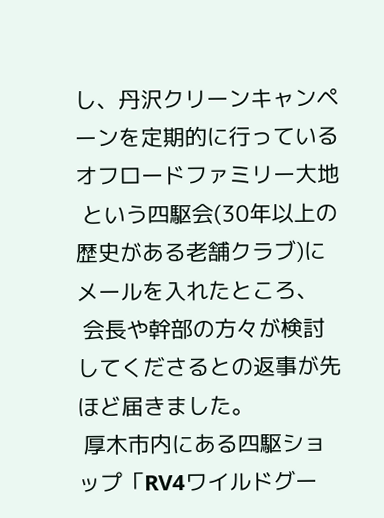し、丹沢クリーンキャンペーンを定期的に行っているオフロードファミリー大地
 という四駆会(30年以上の歴史がある老舗クラブ)にメールを入れたところ、
 会長や幹部の方々が検討してくださるとの返事が先ほど届きました。
 厚木市内にある四駆ショップ「RV4ワイルドグー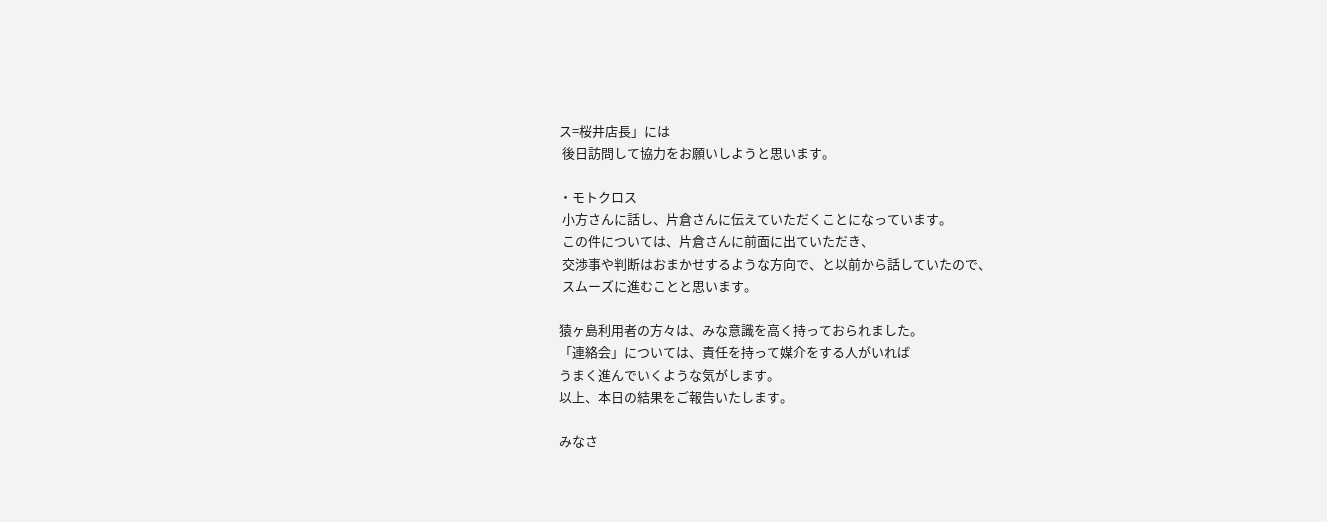ス=桜井店長」には
 後日訪問して協力をお願いしようと思います。

・モトクロス
 小方さんに話し、片倉さんに伝えていただくことになっています。
 この件については、片倉さんに前面に出ていただき、
 交渉事や判断はおまかせするような方向で、と以前から話していたので、
 スムーズに進むことと思います。

猿ヶ島利用者の方々は、みな意識を高く持っておられました。
「連絡会」については、責任を持って媒介をする人がいれば
うまく進んでいくような気がします。
以上、本日の結果をご報告いたします。

みなさ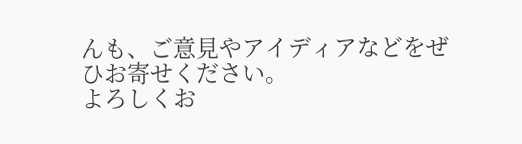んも、ご意見やアイディアなどをぜひお寄せください。
よろしくお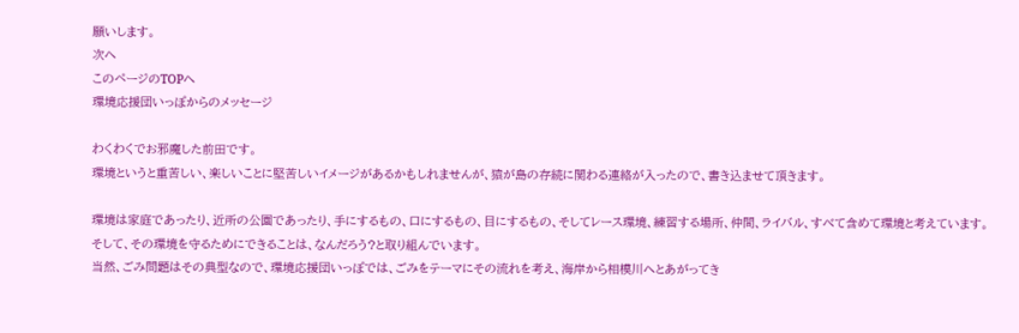願いします。
次へ
このページのTOPへ
環境応援団いっぽからのメッセージ

わくわくでお邪魔した前田です。
環境というと重苦しい、楽しいことに堅苦しいイメージがあるかもしれませんが、猿が島の存続に関わる連絡が入ったので、書き込ませて頂きます。

環境は家庭であったり、近所の公園であったり、手にするもの、口にするもの、目にするもの、そしてレース環境、練習する場所、仲間、ライバル、すべて含めて環境と考えています。
そして、その環境を守るためにできることは、なんだろう?と取り組んでいます。
当然、ごみ問題はその典型なので、環境応援団いっぽでは、ごみをテーマにその流れを考え、海岸から相模川へとあがってき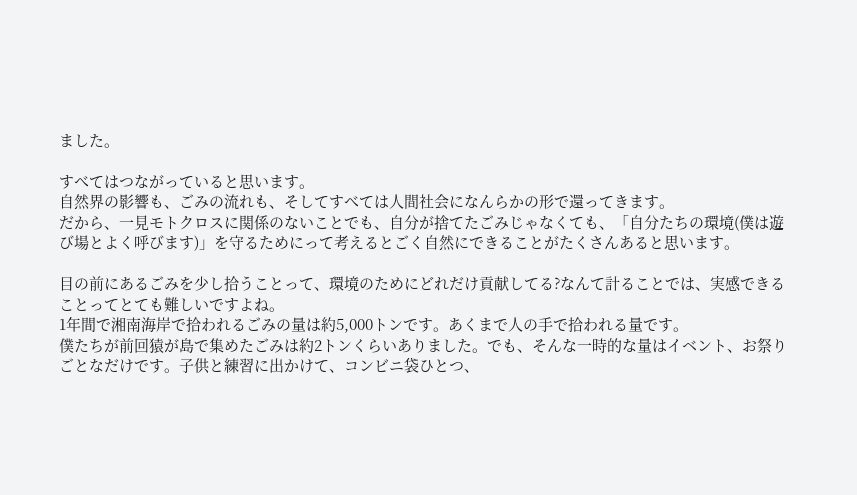ました。

すべてはつながっていると思います。
自然界の影響も、ごみの流れも、そしてすべては人間社会になんらかの形で還ってきます。
だから、一見モトクロスに関係のないことでも、自分が捨てたごみじゃなくても、「自分たちの環境(僕は遊び場とよく呼びます)」を守るためにって考えるとごく自然にできることがたくさんあると思います。

目の前にあるごみを少し拾うことって、環境のためにどれだけ貢献してる?なんて計ることでは、実感できることってとても難しいですよね。
1年間で湘南海岸で拾われるごみの量は約5,000トンです。あくまで人の手で拾われる量です。
僕たちが前回猿が島で集めたごみは約2トンくらいありました。でも、そんな一時的な量はイベント、お祭りごとなだけです。子供と練習に出かけて、コンビニ袋ひとつ、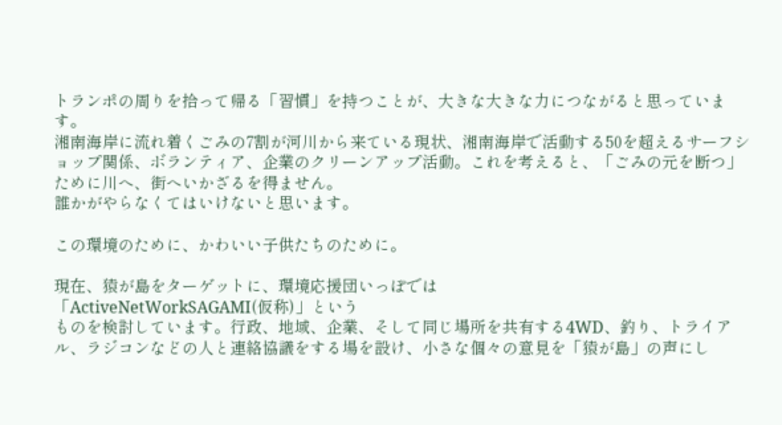トランポの周りを拾って帰る「習慣」を持つことが、大きな大きな力につながると思っています。
湘南海岸に流れ着くごみの7割が河川から来ている現状、湘南海岸で活動する50を超えるサーフショップ関係、ボランティア、企業のクリーンアップ活動。これを考えると、「ごみの元を断つ」ために川へ、街へいかざるを得ません。
誰かがやらなくてはいけないと思います。

この環境のために、かわいい子供たちのために。

現在、猿が島をターゲットに、環境応援団いっぽでは
「ActiveNetWorkSAGAMI(仮称)」という
ものを検討しています。行政、地域、企業、そして同じ場所を共有する4WD、釣り、トライアル、ラジコンなどの人と連絡協議をする場を設け、小さな個々の意見を「猿が島」の声にし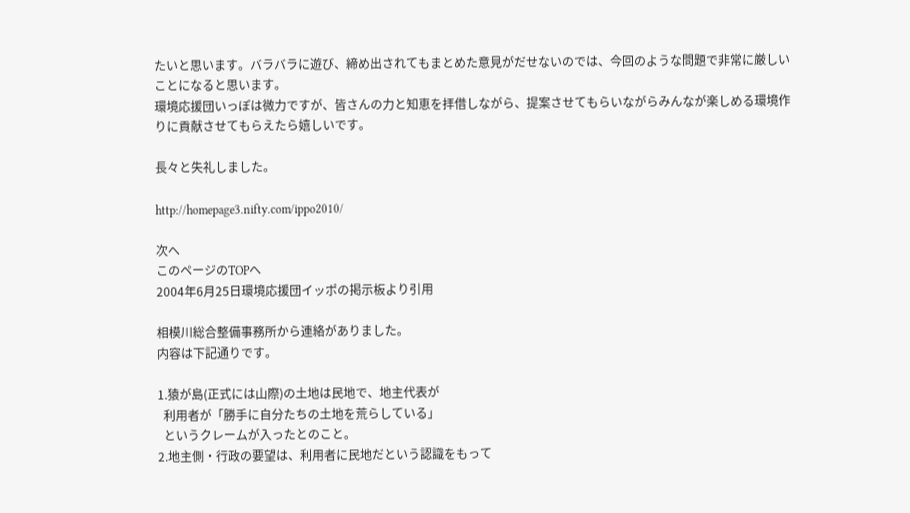たいと思います。バラバラに遊び、締め出されてもまとめた意見がだせないのでは、今回のような問題で非常に厳しいことになると思います。
環境応援団いっぽは微力ですが、皆さんの力と知恵を拝借しながら、提案させてもらいながらみんなが楽しめる環境作りに貢献させてもらえたら嬉しいです。

長々と失礼しました。

http://homepage3.nifty.com/ippo2010/

次へ
このページのTOPへ
2004年6月25日環境応援団イッポの掲示板より引用

相模川総合整備事務所から連絡がありました。
内容は下記通りです。

1.猿が島(正式には山際)の土地は民地で、地主代表が
  利用者が「勝手に自分たちの土地を荒らしている」
  というクレームが入ったとのこと。
2.地主側・行政の要望は、利用者に民地だという認識をもって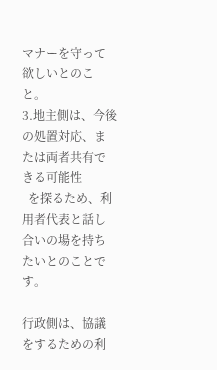マナーを守って欲しいとのこと。
3.地主側は、今後の処置対応、または両者共有できる可能性
  を探るため、利用者代表と話し合いの場を持ちたいとのことです。

行政側は、協議をするための利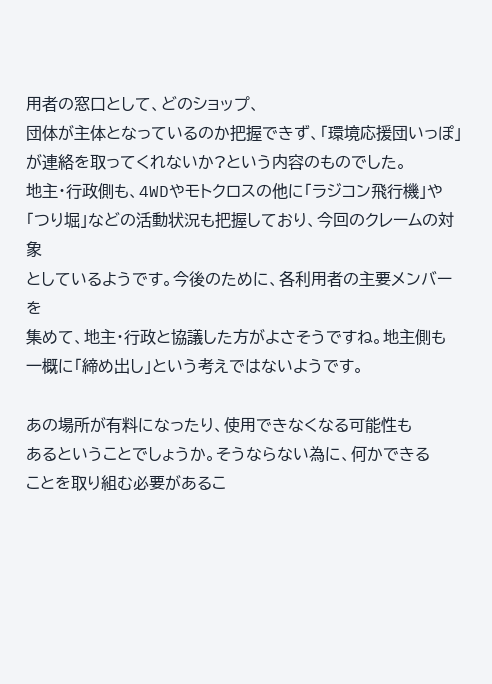用者の窓口として、どのショップ、
団体が主体となっているのか把握できず、「環境応援団いっぽ」
が連絡を取ってくれないか?という内容のものでした。
地主・行政側も、4WDやモトクロスの他に「ラジコン飛行機」や
「つり堀」などの活動状況も把握しており、今回のクレームの対象
としているようです。今後のために、各利用者の主要メンバーを
集めて、地主・行政と協議した方がよさそうですね。地主側も
一概に「締め出し」という考えではないようです。

あの場所が有料になったり、使用できなくなる可能性も
あるということでしょうか。そうならない為に、何かできる
ことを取り組む必要があるこ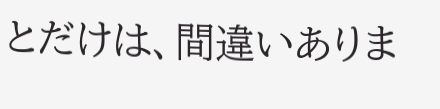とだけは、間違いありま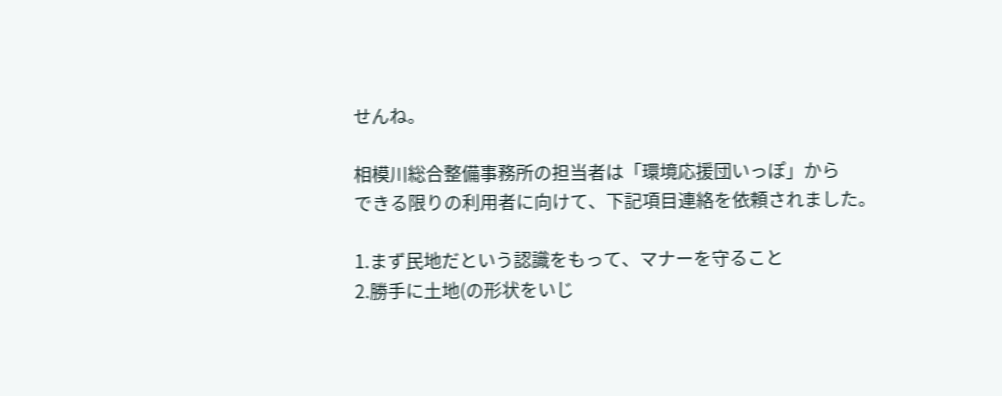せんね。

相模川総合整備事務所の担当者は「環境応援団いっぽ」から
できる限りの利用者に向けて、下記項目連絡を依頼されました。

1.まず民地だという認識をもって、マナーを守ること
2.勝手に土地(の形状をいじ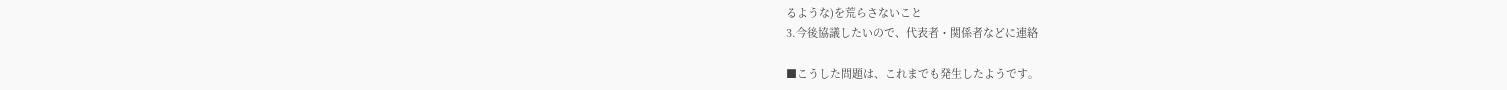るような)を荒らさないこと
3.今後協議したいので、代表者・関係者などに連絡

■こうした問題は、これまでも発生したようです。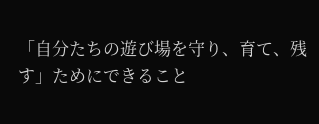「自分たちの遊び場を守り、育て、残す」ためにできること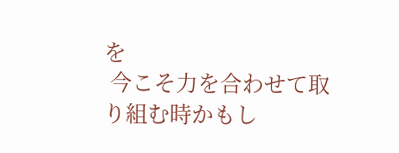を
 今こそ力を合わせて取り組む時かもし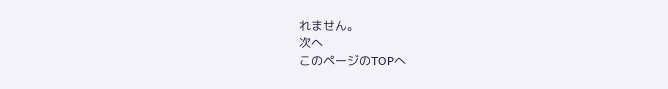れません。
次へ
このページのTOPへ